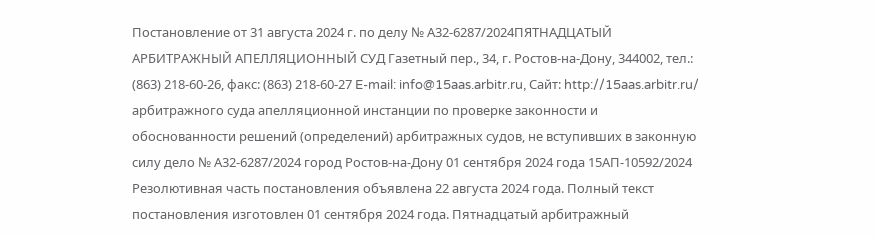Постановление от 31 августа 2024 г. по делу № А32-6287/2024ПЯТНАДЦАТЫЙ АРБИТРАЖНЫЙ АПЕЛЛЯЦИОННЫЙ СУД Газетный пер., 34, г. Ростов-на-Дону, 344002, тел.: (863) 218-60-26, факс: (863) 218-60-27 E-mail: info@15aas.arbitr.ru, Сайт: http://15aas.arbitr.ru/ арбитражного суда апелляционной инстанции по проверке законности и обоснованности решений (определений) арбитражных судов, не вступивших в законную силу дело № А32-6287/2024 город Ростов-на-Дону 01 сентября 2024 года 15АП-10592/2024 Резолютивная часть постановления объявлена 22 августа 2024 года. Полный текст постановления изготовлен 01 сентября 2024 года. Пятнадцатый арбитражный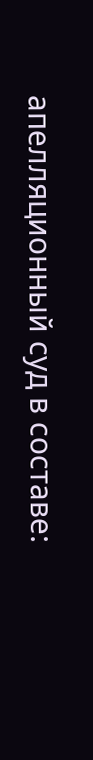апелляционный суд в составе: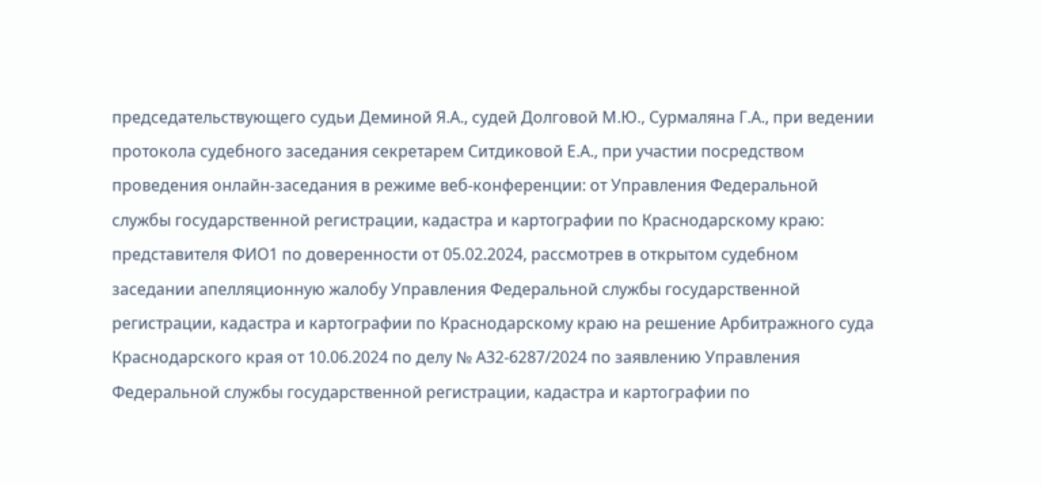председательствующего судьи Деминой Я.А., судей Долговой М.Ю., Сурмаляна Г.А., при ведении протокола судебного заседания секретарем Ситдиковой Е.А., при участии посредством проведения онлайн-заседания в режиме веб-конференции: от Управления Федеральной службы государственной регистрации, кадастра и картографии по Краснодарскому краю: представителя ФИО1 по доверенности от 05.02.2024, рассмотрев в открытом судебном заседании апелляционную жалобу Управления Федеральной службы государственной регистрации, кадастра и картографии по Краснодарскому краю на решение Арбитражного суда Краснодарского края от 10.06.2024 по делу № А32-6287/2024 по заявлению Управления Федеральной службы государственной регистрации, кадастра и картографии по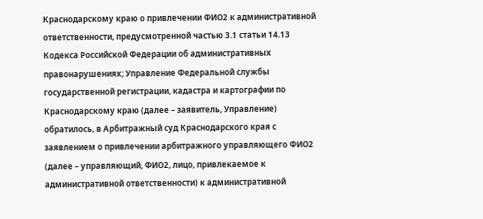Краснодарскому краю о привлечении ФИО2 к административной ответственности, предусмотренной частью 3.1 статьи 14.13 Кодекса Российской Федерации об административных правонарушениях; Управление Федеральной службы государственной регистрации, кадастра и картографии по Краснодарскому краю (далее – заявитель, Управление) обратилось, в Арбитражный суд Краснодарского края с заявлением о привлечении арбитражного управляющего ФИО2 (далее – управляющий, ФИО2, лицо, привлекаемое к административной ответственности) к административной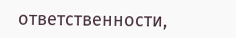ответственности,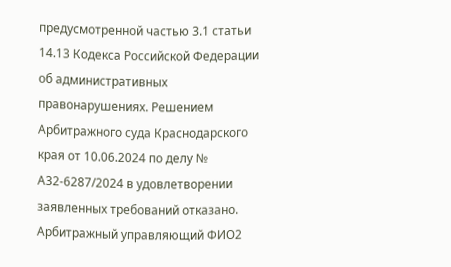предусмотренной частью 3.1 статьи 14.13 Кодекса Российской Федерации об административных правонарушениях. Решением Арбитражного суда Краснодарского края от 10.06.2024 по делу № А32-6287/2024 в удовлетворении заявленных требований отказано. Арбитражный управляющий ФИО2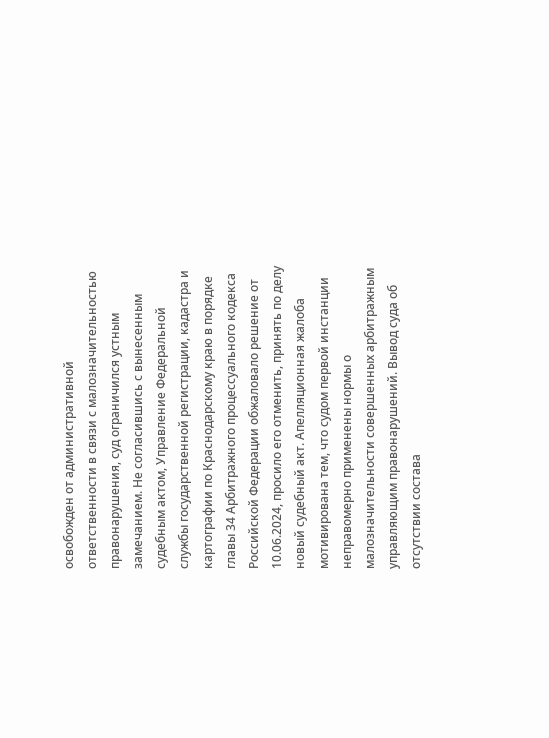освобожден от административной ответственности в связи с малозначительностью правонарушения, суд ограничился устным замечанием. Не согласившись с вынесенным судебным актом, Управление Федеральной службы государственной регистрации, кадастра и картографии по Краснодарскому краю в порядке главы 34 Арбитражного процессуального кодекса Российской Федерации обжаловало решение от 10.06.2024, просило его отменить, принять по делу новый судебный акт. Апелляционная жалоба мотивирована тем, что судом первой инстанции неправомерно применены нормы о малозначительности совершенных арбитражным управляющим правонарушений. Вывод суда об отсутствии состава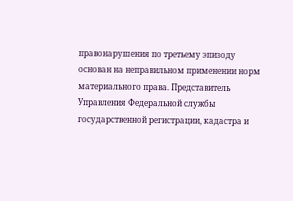правонарушения по третьему эпизоду основан на неправильном применении норм материального права. Представитель Управления Федеральной службы государственной регистрации, кадастра и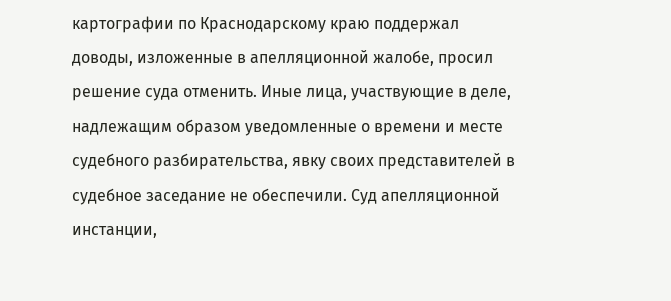картографии по Краснодарскому краю поддержал доводы, изложенные в апелляционной жалобе, просил решение суда отменить. Иные лица, участвующие в деле, надлежащим образом уведомленные о времени и месте судебного разбирательства, явку своих представителей в судебное заседание не обеспечили. Суд апелляционной инстанции,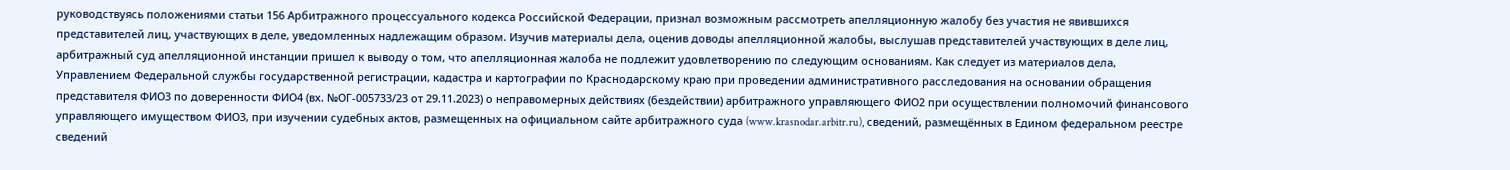руководствуясь положениями статьи 156 Арбитражного процессуального кодекса Российской Федерации, признал возможным рассмотреть апелляционную жалобу без участия не явившихся представителей лиц, участвующих в деле, уведомленных надлежащим образом. Изучив материалы дела, оценив доводы апелляционной жалобы, выслушав представителей участвующих в деле лиц, арбитражный суд апелляционной инстанции пришел к выводу о том, что апелляционная жалоба не подлежит удовлетворению по следующим основаниям. Как следует из материалов дела, Управлением Федеральной службы государственной регистрации, кадастра и картографии по Краснодарскому краю при проведении административного расследования на основании обращения представителя ФИО3 по доверенности ФИО4 (вх. №ОГ-005733/23 от 29.11.2023) о неправомерных действиях (бездействии) арбитражного управляющего ФИО2 при осуществлении полномочий финансового управляющего имуществом ФИО3, при изучении судебных актов, размещенных на официальном сайте арбитражного суда (www.krasnodar.arbitr.ru), сведений, размещённых в Едином федеральном реестре сведений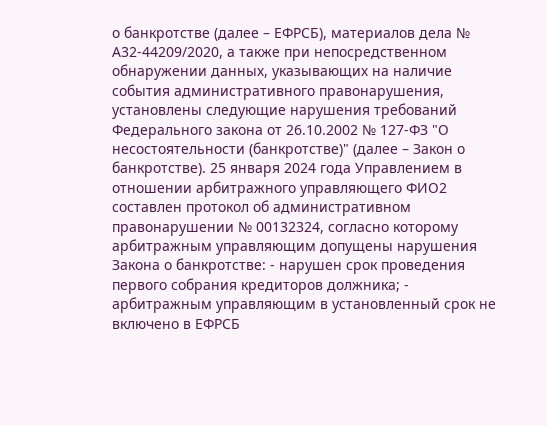о банкротстве (далее – ЕФРСБ), материалов дела № А32-44209/2020, а также при непосредственном обнаружении данных, указывающих на наличие события административного правонарушения, установлены следующие нарушения требований Федерального закона от 26.10.2002 № 127-ФЗ "О несостоятельности (банкротстве)" (далее – Закон о банкротстве). 25 января 2024 года Управлением в отношении арбитражного управляющего ФИО2 составлен протокол об административном правонарушении № 00132324, согласно которому арбитражным управляющим допущены нарушения Закона о банкротстве: - нарушен срок проведения первого собрания кредиторов должника; - арбитражным управляющим в установленный срок не включено в ЕФРСБ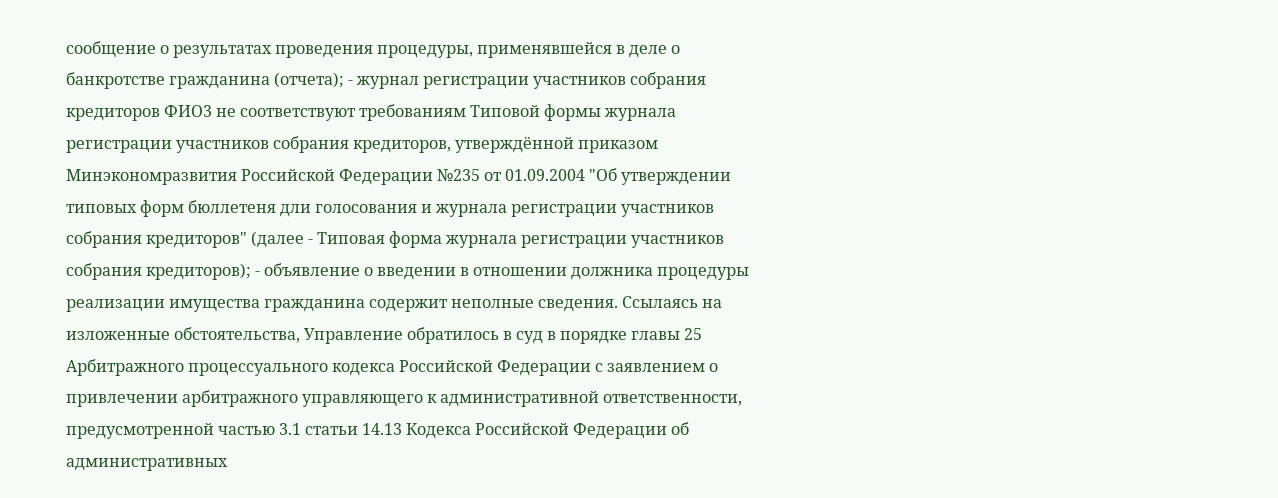сообщение о результатах проведения процедуры, применявшейся в деле о банкротстве гражданина (отчета); - журнал регистрации участников собрания кредиторов ФИО3 не соответствуют требованиям Типовой формы журнала регистрации участников собрания кредиторов, утверждённой приказом Минэкономразвития Российской Федерации №235 от 01.09.2004 "Об утверждении типовых форм бюллетеня дли голосования и журнала регистрации участников собрания кредиторов" (далее - Типовая форма журнала регистрации участников собрания кредиторов); - объявление о введении в отношении должника процедуры реализации имущества гражданина содержит неполные сведения. Ссылаясь на изложенные обстоятельства, Управление обратилось в суд в порядке главы 25 Арбитражного процессуального кодекса Российской Федерации с заявлением о привлечении арбитражного управляющего к административной ответственности, предусмотренной частью 3.1 статьи 14.13 Кодекса Российской Федерации об административных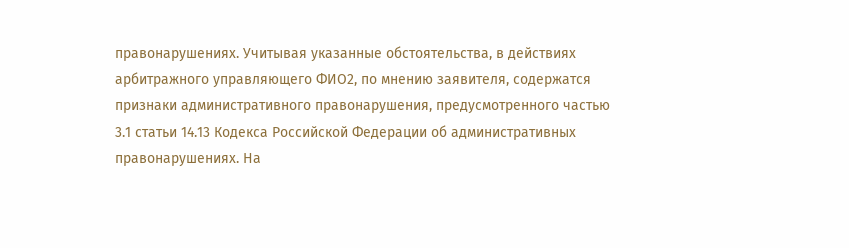правонарушениях. Учитывая указанные обстоятельства, в действиях арбитражного управляющего ФИО2, по мнению заявителя, содержатся признаки административного правонарушения, предусмотренного частью 3.1 статьи 14.13 Кодекса Российской Федерации об административных правонарушениях. На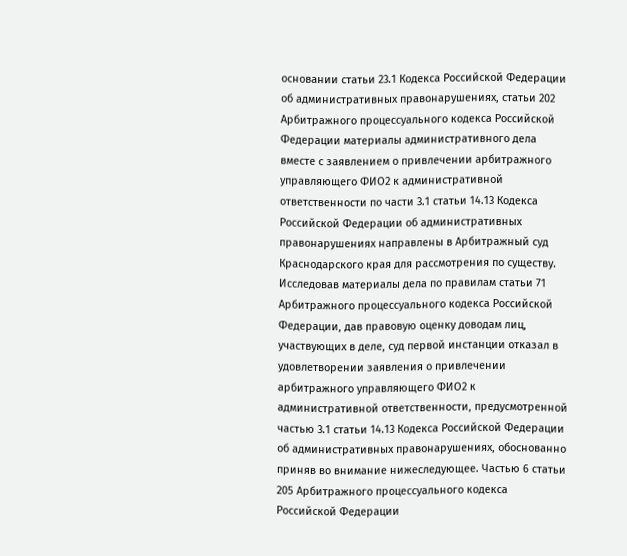основании статьи 23.1 Кодекса Российской Федерации об административных правонарушениях, статьи 202 Арбитражного процессуального кодекса Российской Федерации материалы административного дела вместе с заявлением о привлечении арбитражного управляющего ФИО2 к административной ответственности по части 3.1 статьи 14.13 Кодекса Российской Федерации об административных правонарушениях направлены в Арбитражный суд Краснодарского края для рассмотрения по существу. Исследовав материалы дела по правилам статьи 71 Арбитражного процессуального кодекса Российской Федерации, дав правовую оценку доводам лиц, участвующих в деле, суд первой инстанции отказал в удовлетворении заявления о привлечении арбитражного управляющего ФИО2 к административной ответственности, предусмотренной частью 3.1 статьи 14.13 Кодекса Российской Федерации об административных правонарушениях, обоснованно приняв во внимание нижеследующее. Частью 6 статьи 205 Арбитражного процессуального кодекса Российской Федерации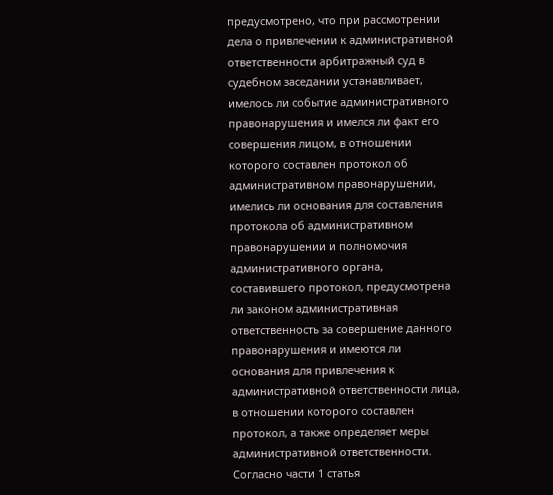предусмотрено, что при рассмотрении дела о привлечении к административной ответственности арбитражный суд в судебном заседании устанавливает, имелось ли событие административного правонарушения и имелся ли факт его совершения лицом, в отношении которого составлен протокол об административном правонарушении, имелись ли основания для составления протокола об административном правонарушении и полномочия административного органа, составившего протокол, предусмотрена ли законом административная ответственность за совершение данного правонарушения и имеются ли основания для привлечения к административной ответственности лица, в отношении которого составлен протокол, а также определяет меры административной ответственности. Согласно части 1 статья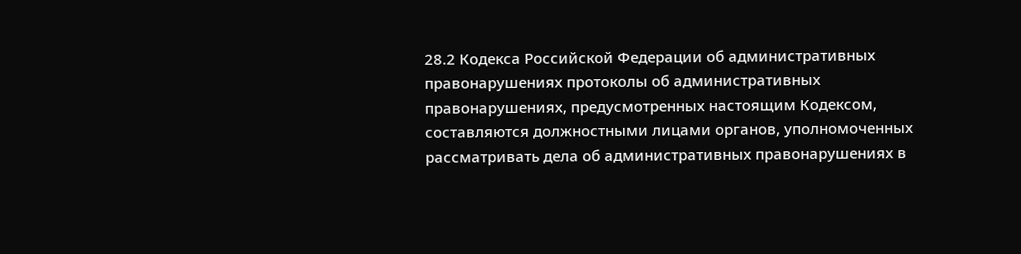28.2 Кодекса Российской Федерации об административных правонарушениях протоколы об административных правонарушениях, предусмотренных настоящим Кодексом, составляются должностными лицами органов, уполномоченных рассматривать дела об административных правонарушениях в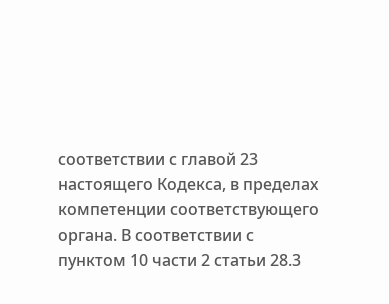соответствии с главой 23 настоящего Кодекса, в пределах компетенции соответствующего органа. В соответствии с пунктом 10 части 2 статьи 28.3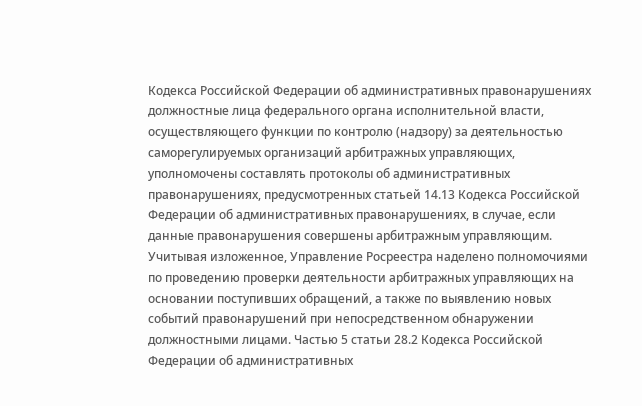Кодекса Российской Федерации об административных правонарушениях должностные лица федерального органа исполнительной власти, осуществляющего функции по контролю (надзору) за деятельностью саморегулируемых организаций арбитражных управляющих, уполномочены составлять протоколы об административных правонарушениях, предусмотренных статьей 14.13 Кодекса Российской Федерации об административных правонарушениях, в случае, если данные правонарушения совершены арбитражным управляющим. Учитывая изложенное, Управление Росреестра наделено полномочиями по проведению проверки деятельности арбитражных управляющих на основании поступивших обращений, а также по выявлению новых событий правонарушений при непосредственном обнаружении должностными лицами. Частью 5 статьи 28.2 Кодекса Российской Федерации об административных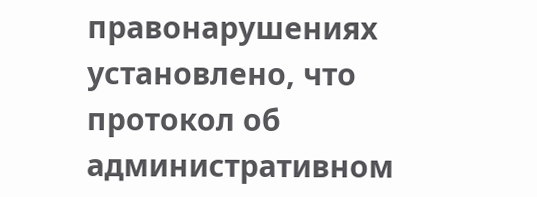правонарушениях установлено, что протокол об административном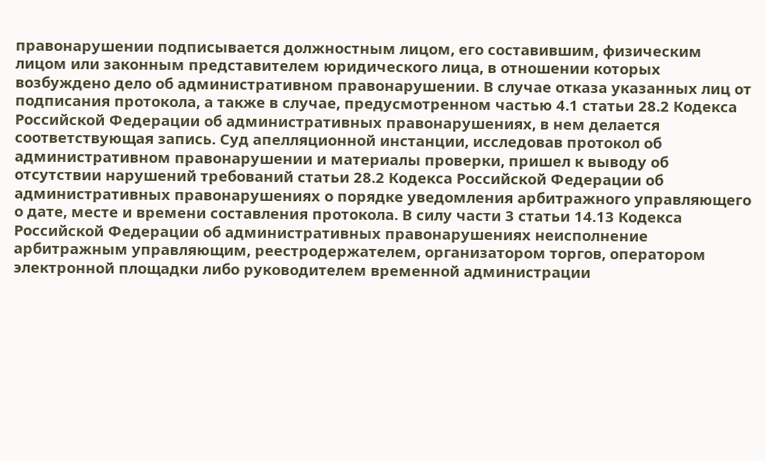правонарушении подписывается должностным лицом, его составившим, физическим лицом или законным представителем юридического лица, в отношении которых возбуждено дело об административном правонарушении. В случае отказа указанных лиц от подписания протокола, а также в случае, предусмотренном частью 4.1 статьи 28.2 Кодекса Российской Федерации об административных правонарушениях, в нем делается соответствующая запись. Суд апелляционной инстанции, исследовав протокол об административном правонарушении и материалы проверки, пришел к выводу об отсутствии нарушений требований статьи 28.2 Кодекса Российской Федерации об административных правонарушениях о порядке уведомления арбитражного управляющего о дате, месте и времени составления протокола. В силу части 3 статьи 14.13 Кодекса Российской Федерации об административных правонарушениях неисполнение арбитражным управляющим, реестродержателем, организатором торгов, оператором электронной площадки либо руководителем временной администрации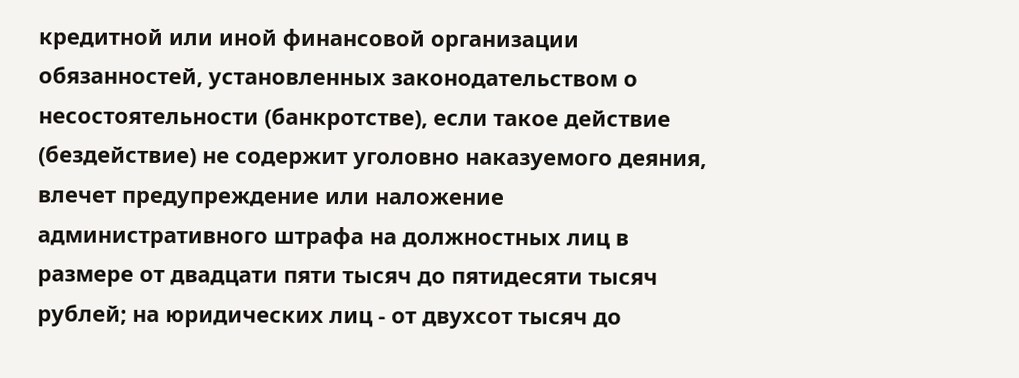кредитной или иной финансовой организации обязанностей, установленных законодательством о несостоятельности (банкротстве), если такое действие (бездействие) не содержит уголовно наказуемого деяния, влечет предупреждение или наложение административного штрафа на должностных лиц в размере от двадцати пяти тысяч до пятидесяти тысяч рублей; на юридических лиц - от двухсот тысяч до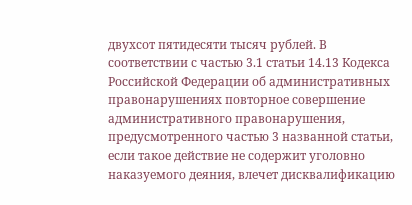двухсот пятидесяти тысяч рублей. В соответствии с частью 3.1 статьи 14.13 Кодекса Российской Федерации об административных правонарушениях повторное совершение административного правонарушения, предусмотренного частью 3 названной статьи, если такое действие не содержит уголовно наказуемого деяния, влечет дисквалификацию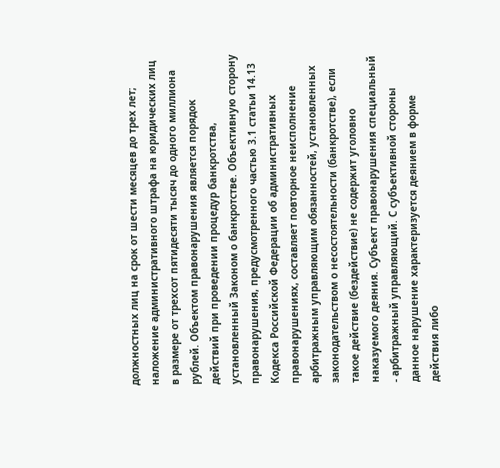должностных лиц на срок от шести месяцев до трех лет; наложение административного штрафа на юридических лиц в размере от трехсот пятидесяти тысяч до одного миллиона рублей. Объектом правонарушения является порядок действий при проведении процедур банкротства, установленный Законом о банкротстве. Объективную сторону правонарушения, предусмотренного частью 3.1 статьи 14.13 Кодекса Российской Федерации об административных правонарушениях, составляет повторное неисполнение арбитражным управляющим обязанностей, установленных законодательством о несостоятельности (банкротстве), если такое действие (бездействие) не содержит уголовно наказуемого деяния. Субъект правонарушения специальный - арбитражный управляющий. С субъективной стороны данное нарушение характеризуется деянием в форме действия либо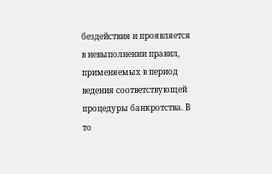бездействия и проявляется в невыполнении правил, применяемых в период ведения соответствующей процедуры банкротства. В то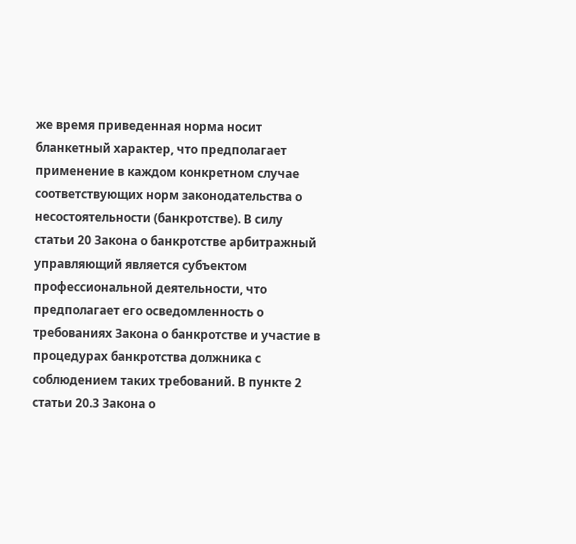же время приведенная норма носит бланкетный характер, что предполагает применение в каждом конкретном случае соответствующих норм законодательства о несостоятельности (банкротстве). В силу статьи 20 Закона о банкротстве арбитражный управляющий является субъектом профессиональной деятельности, что предполагает его осведомленность о требованиях Закона о банкротстве и участие в процедурах банкротства должника с соблюдением таких требований. В пункте 2 статьи 20.3 Закона о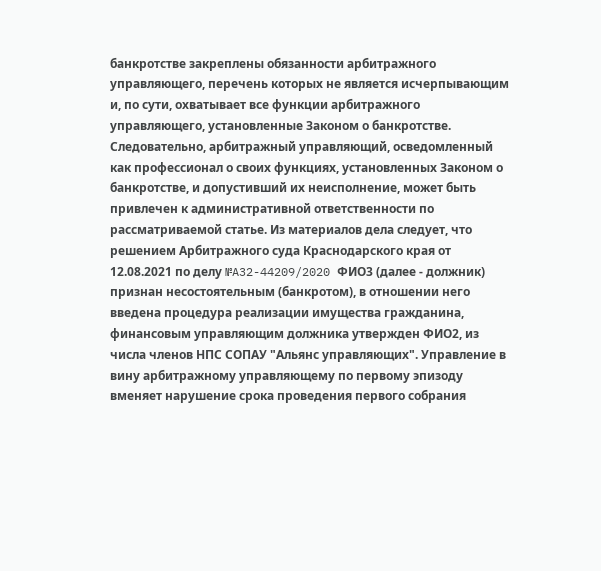банкротстве закреплены обязанности арбитражного управляющего, перечень которых не является исчерпывающим и, по сути, охватывает все функции арбитражного управляющего, установленные Законом о банкротстве. Следовательно, арбитражный управляющий, осведомленный как профессионал о своих функциях, установленных Законом о банкротстве, и допустивший их неисполнение, может быть привлечен к административной ответственности по рассматриваемой статье. Из материалов дела следует, что решением Арбитражного суда Краснодарского края от 12.08.2021 по делу №A32-44209/2020 ФИО3 (далее - должник) признан несостоятельным (банкротом), в отношении него введена процедура реализации имущества гражданина, финансовым управляющим должника утвержден ФИО2, из числа членов НПС СОПАУ "Альянс управляющих". Управление в вину арбитражному управляющему по первому эпизоду вменяет нарушение срока проведения первого собрания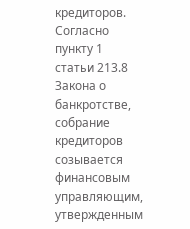кредиторов. Согласно пункту 1 статьи 213.8 Закона о банкротстве, собрание кредиторов созывается финансовым управляющим, утвержденным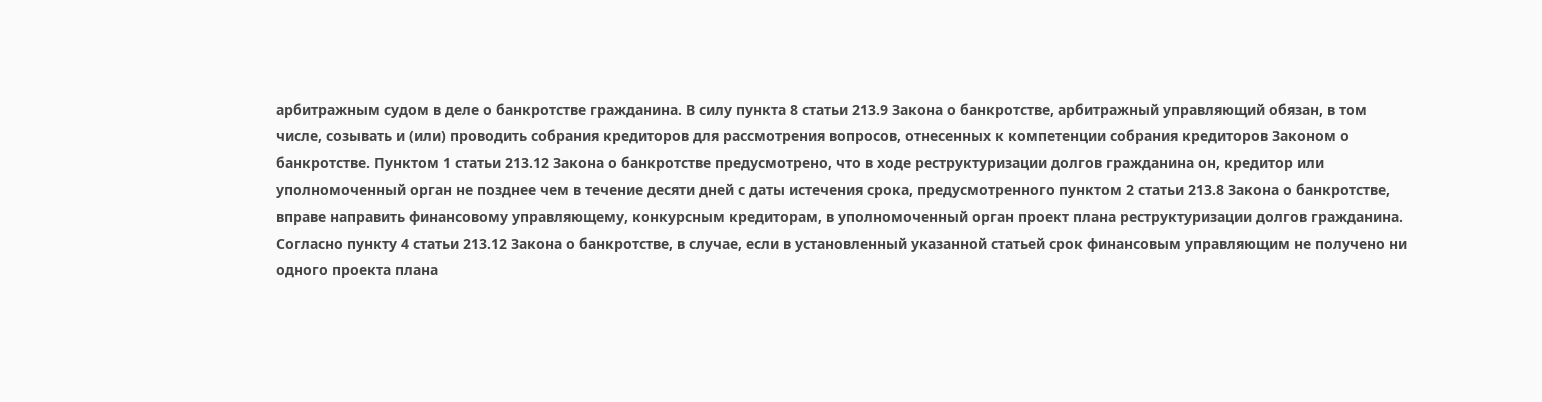арбитражным судом в деле о банкротстве гражданина. В силу пункта 8 статьи 213.9 Закона о банкротстве, арбитражный управляющий обязан, в том числе, созывать и (или) проводить собрания кредиторов для рассмотрения вопросов, отнесенных к компетенции собрания кредиторов Законом о банкротстве. Пунктом 1 статьи 213.12 Закона о банкротстве предусмотрено, что в ходе реструктуризации долгов гражданина он, кредитор или уполномоченный орган не позднее чем в течение десяти дней с даты истечения срока, предусмотренного пунктом 2 статьи 213.8 Закона о банкротстве, вправе направить финансовому управляющему, конкурсным кредиторам, в уполномоченный орган проект плана реструктуризации долгов гражданина. Согласно пункту 4 статьи 213.12 Закона о банкротстве, в случае, если в установленный указанной статьей срок финансовым управляющим не получено ни одного проекта плана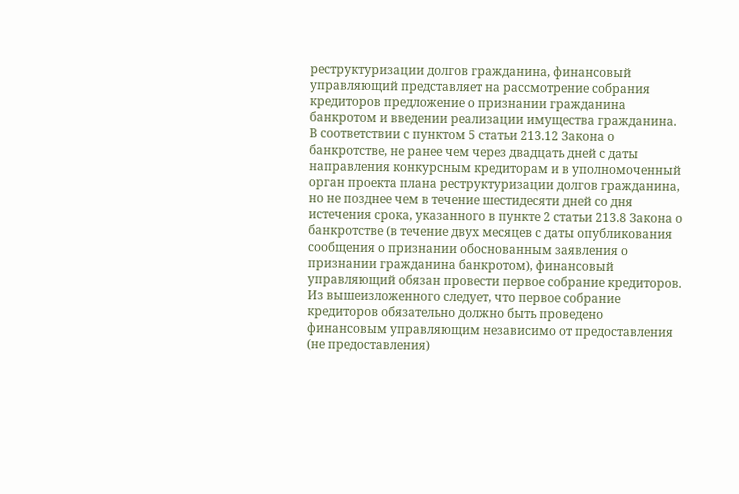реструктуризации долгов гражданина, финансовый управляющий представляет на рассмотрение собрания кредиторов предложение о признании гражданина банкротом и введении реализации имущества гражданина. В соответствии с пунктом 5 статьи 213.12 Закона о банкротстве, не ранее чем через двадцать дней с даты направления конкурсным кредиторам и в уполномоченный орган проекта плана реструктуризации долгов гражданина, но не позднее чем в течение шестидесяти дней со дня истечения срока, указанного в пункте 2 статьи 213.8 Закона о банкротстве (в течение двух месяцев с даты опубликования сообщения о признании обоснованным заявления о признании гражданина банкротом), финансовый управляющий обязан провести первое собрание кредиторов. Из вышеизложенного следует, что первое собрание кредиторов обязательно должно быть проведено финансовым управляющим независимо от предоставления (не предоставления)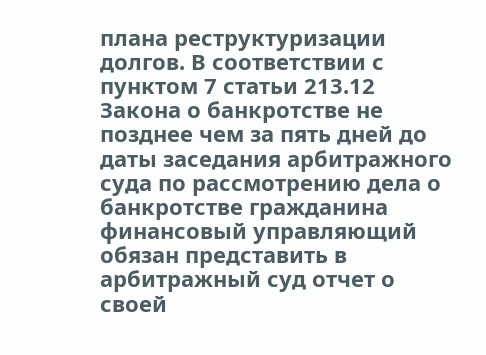плана реструктуризации долгов. В соответствии с пунктом 7 статьи 213.12 Закона о банкротстве не позднее чем за пять дней до даты заседания арбитражного суда по рассмотрению дела о банкротстве гражданина финансовый управляющий обязан представить в арбитражный суд отчет о своей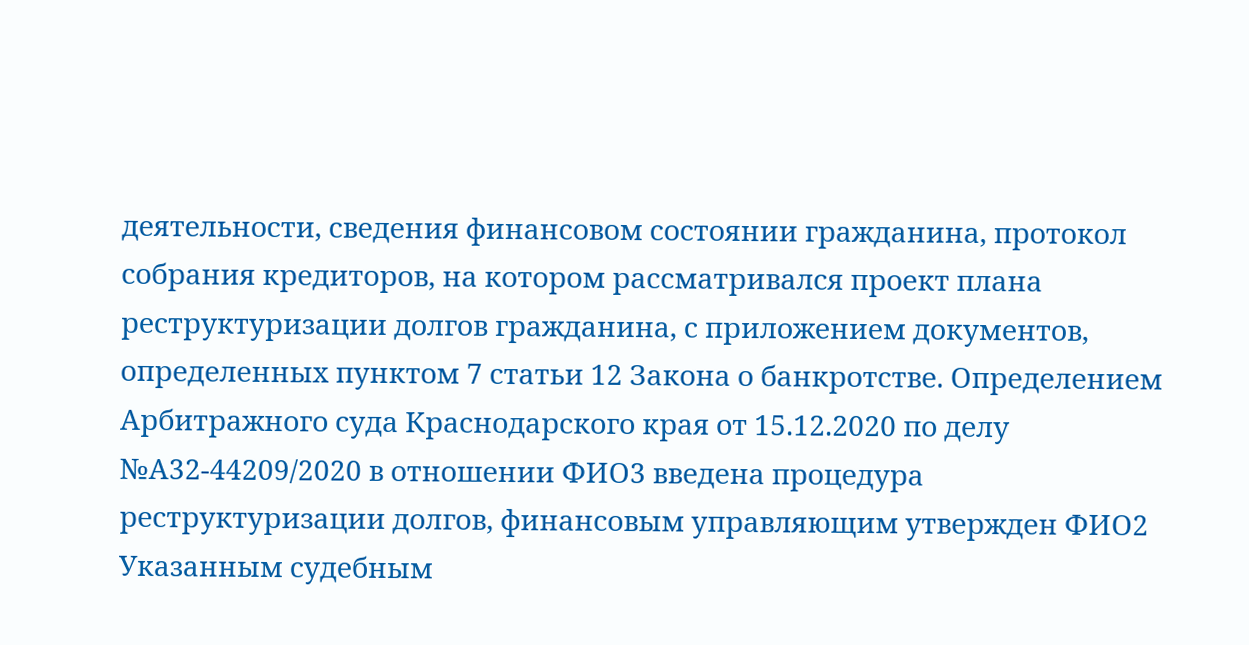деятельности, сведения финансовом состоянии гражданина, протокол собрания кредиторов, на котором рассматривался проект плана реструктуризации долгов гражданина, с приложением документов, определенных пунктом 7 статьи 12 Закона о банкротстве. Определением Арбитражного суда Краснодарского края от 15.12.2020 по делу №А32-44209/2020 в отношении ФИО3 введена процедура реструктуризации долгов, финансовым управляющим утвержден ФИО2 Указанным судебным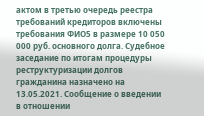актом в третью очередь реестра требований кредиторов включены требования ФИО5 в размере 10 050 000 руб. основного долга. Судебное заседание по итогам процедуры реструктуризации долгов гражданина назначено на 13.05.2021. Сообщение о введении в отношении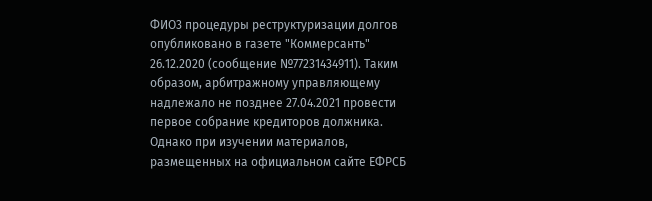ФИО3 процедуры реструктуризации долгов опубликовано в газете "Коммерсанть" 26.12.2020 (сообщение №77231434911). Таким образом, арбитражному управляющему надлежало не позднее 27.04.2021 провести первое собрание кредиторов должника. Однако при изучении материалов, размещенных на официальном сайте ЕФРСБ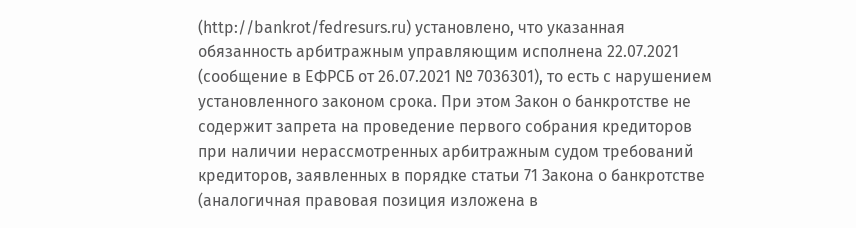(http://bankrot/fedresurs.ru) установлено, что указанная обязанность арбитражным управляющим исполнена 22.07.2021 (сообщение в ЕФРСБ от 26.07.2021 № 7036301), то есть с нарушением установленного законом срока. При этом Закон о банкротстве не содержит запрета на проведение первого собрания кредиторов при наличии нерассмотренных арбитражным судом требований кредиторов, заявленных в порядке статьи 71 Закона о банкротстве (аналогичная правовая позиция изложена в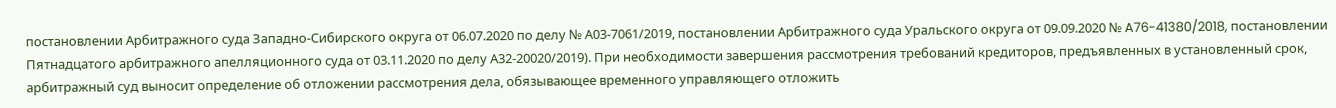постановлении Арбитражного суда Западно-Сибирского округа от 06.07.2020 по делу № А03-7061/2019, постановлении Арбитражного суда Уральского округа от 09.09.2020 № A76-41380/2018, постановлении Пятнадцатого арбитражного апелляционного суда от 03.11.2020 по делу А32-20020/2019). При необходимости завершения рассмотрения требований кредиторов, предъявленных в установленный срок, арбитражный суд выносит определение об отложении рассмотрения дела, обязывающее временного управляющего отложить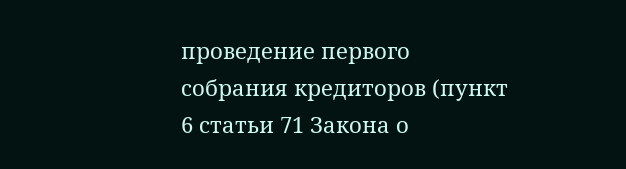проведение первого собрания кредиторов (пункт 6 статьи 71 Закона о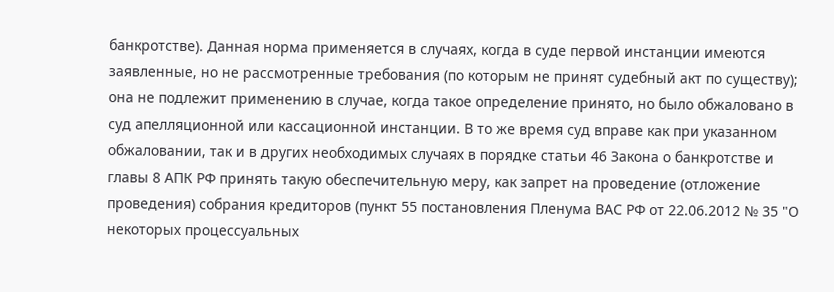банкротстве). Данная норма применяется в случаях, когда в суде первой инстанции имеются заявленные, но не рассмотренные требования (по которым не принят судебный акт по существу); она не подлежит применению в случае, когда такое определение принято, но было обжаловано в суд апелляционной или кассационной инстанции. В то же время суд вправе как при указанном обжаловании, так и в других необходимых случаях в порядке статьи 46 Закона о банкротстве и главы 8 АПК РФ принять такую обеспечительную меру, как запрет на проведение (отложение проведения) собрания кредиторов (пункт 55 постановления Пленума ВАС РФ от 22.06.2012 № 35 "О некоторых процессуальных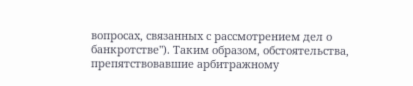вопросах, связанных с рассмотрением дел о банкротстве"). Таким образом, обстоятельства, препятствовавшие арбитражному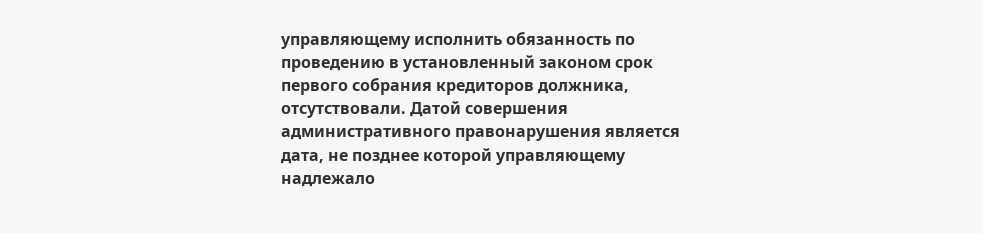управляющему исполнить обязанность по проведению в установленный законом срок первого собрания кредиторов должника, отсутствовали. Датой совершения административного правонарушения является дата, не позднее которой управляющему надлежало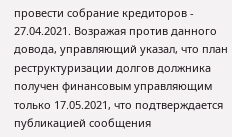провести собрание кредиторов - 27.04.2021. Возражая против данного довода, управляющий указал, что план реструктуризации долгов должника получен финансовым управляющим только 17.05.2021, что подтверждается публикацией сообщения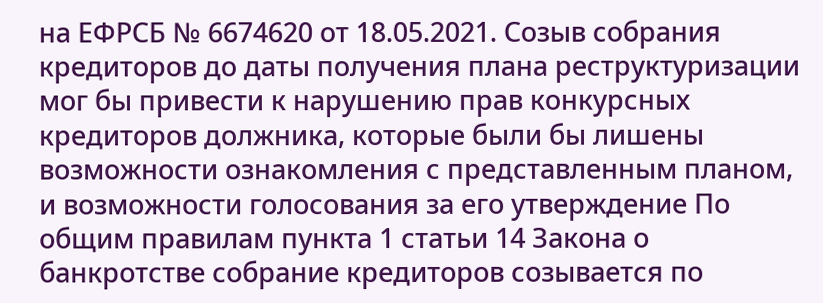на ЕФРСБ № 6674620 от 18.05.2021. Созыв собрания кредиторов до даты получения плана реструктуризации мог бы привести к нарушению прав конкурсных кредиторов должника, которые были бы лишены возможности ознакомления с представленным планом, и возможности голосования за его утверждение По общим правилам пункта 1 статьи 14 Закона о банкротстве собрание кредиторов созывается по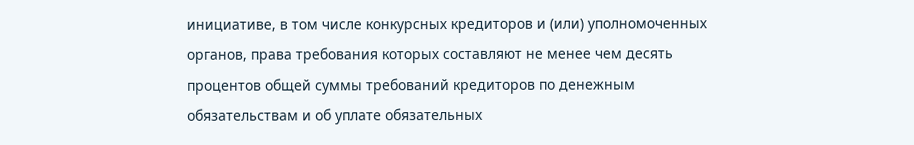инициативе, в том числе конкурсных кредиторов и (или) уполномоченных органов, права требования которых составляют не менее чем десять процентов общей суммы требований кредиторов по денежным обязательствам и об уплате обязательных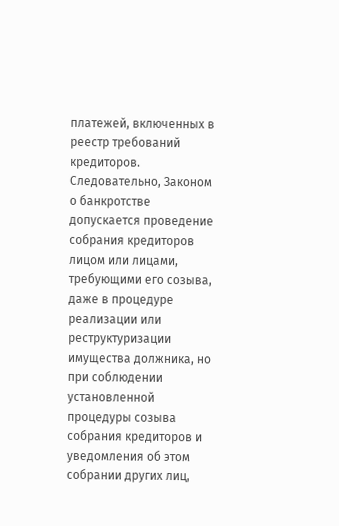платежей, включенных в реестр требований кредиторов. Следовательно, Законом о банкротстве допускается проведение собрания кредиторов лицом или лицами, требующими его созыва, даже в процедуре реализации или реструктуризации имущества должника, но при соблюдении установленной процедуры созыва собрания кредиторов и уведомления об этом собрании других лиц,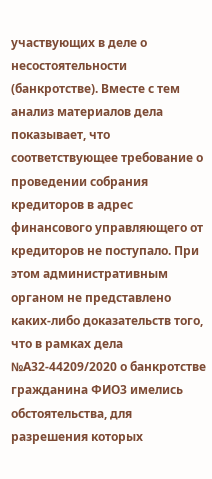участвующих в деле о несостоятельности (банкротстве). Вместе с тем анализ материалов дела показывает, что соответствующее требование о проведении собрания кредиторов в адрес финансового управляющего от кредиторов не поступало. При этом административным органом не представлено каких-либо доказательств того, что в рамках дела №А32-44209/2020 о банкротстве гражданина ФИО3 имелись обстоятельства, для разрешения которых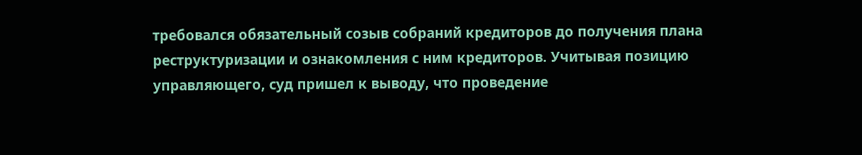требовался обязательный созыв собраний кредиторов до получения плана реструктуризации и ознакомления с ним кредиторов. Учитывая позицию управляющего, суд пришел к выводу, что проведение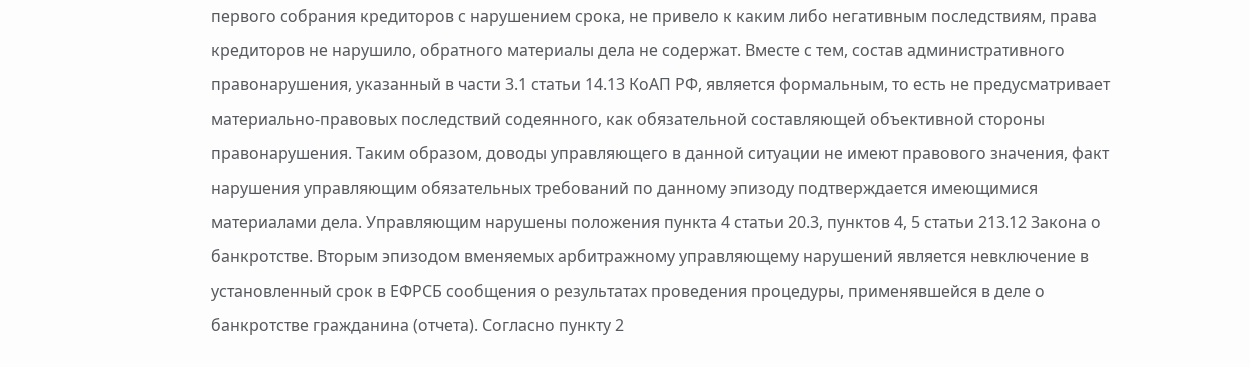первого собрания кредиторов с нарушением срока, не привело к каким либо негативным последствиям, права кредиторов не нарушило, обратного материалы дела не содержат. Вместе с тем, состав административного правонарушения, указанный в части 3.1 статьи 14.13 КоАП РФ, является формальным, то есть не предусматривает материально-правовых последствий содеянного, как обязательной составляющей объективной стороны правонарушения. Таким образом, доводы управляющего в данной ситуации не имеют правового значения, факт нарушения управляющим обязательных требований по данному эпизоду подтверждается имеющимися материалами дела. Управляющим нарушены положения пункта 4 статьи 20.3, пунктов 4, 5 статьи 213.12 Закона о банкротстве. Вторым эпизодом вменяемых арбитражному управляющему нарушений является невключение в установленный срок в ЕФРСБ сообщения о результатах проведения процедуры, применявшейся в деле о банкротстве гражданина (отчета). Согласно пункту 2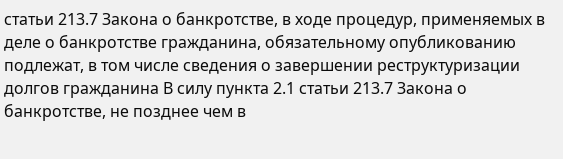статьи 213.7 Закона о банкротстве, в ходе процедур, применяемых в деле о банкротстве гражданина, обязательному опубликованию подлежат, в том числе сведения о завершении реструктуризации долгов гражданина В силу пункта 2.1 статьи 213.7 Закона о банкротстве, не позднее чем в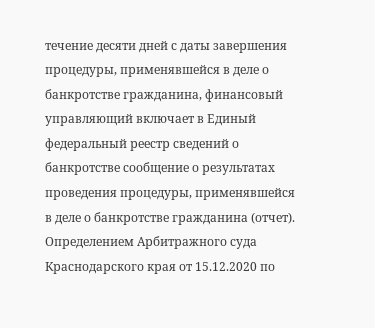течение десяти дней с даты завершения процедуры, применявшейся в деле о банкротстве гражданина, финансовый управляющий включает в Единый федеральный реестр сведений о банкротстве сообщение о результатах проведения процедуры, применявшейся в деле о банкротстве гражданина (отчет). Определением Арбитражного суда Краснодарского края от 15.12.2020 по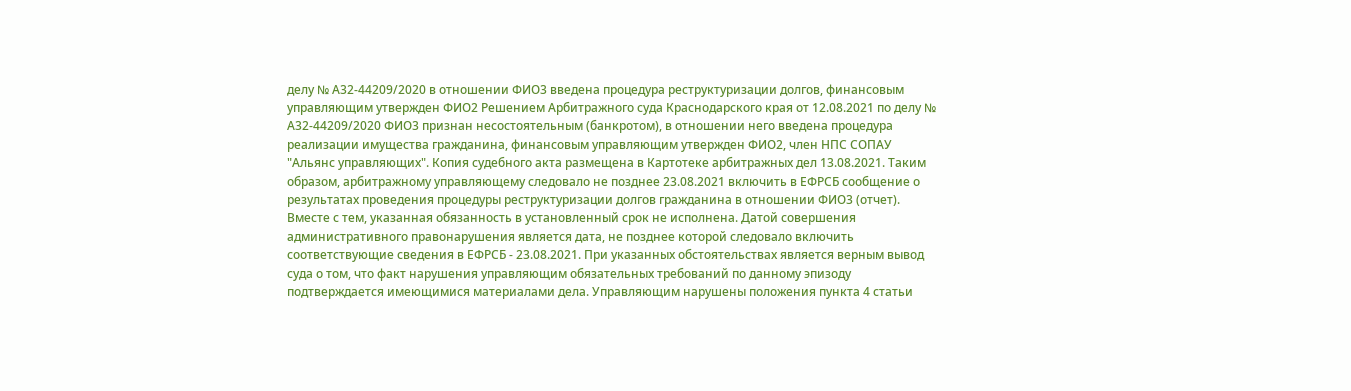делу № А32-44209/2020 в отношении ФИО3 введена процедура реструктуризации долгов, финансовым управляющим утвержден ФИО2 Решением Арбитражного суда Краснодарского края от 12.08.2021 по делу № А32-44209/2020 ФИО3 признан несостоятельным (банкротом), в отношении него введена процедура реализации имущества гражданина, финансовым управляющим утвержден ФИО2, член НПС СОПАУ "Альянс управляющих". Копия судебного акта размещена в Картотеке арбитражных дел 13.08.2021. Таким образом, арбитражному управляющему следовало не позднее 23.08.2021 включить в ЕФРСБ сообщение о результатах проведения процедуры реструктуризации долгов гражданина в отношении ФИО3 (отчет). Вместе с тем, указанная обязанность в установленный срок не исполнена. Датой совершения административного правонарушения является дата, не позднее которой следовало включить соответствующие сведения в ЕФРСБ - 23.08.2021. При указанных обстоятельствах является верным вывод суда о том, что факт нарушения управляющим обязательных требований по данному эпизоду подтверждается имеющимися материалами дела. Управляющим нарушены положения пункта 4 статьи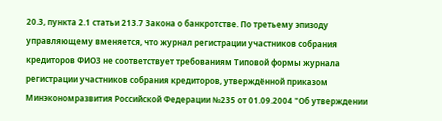20.3, пункта 2.1 статьи 213.7 Закона о банкротстве. По третьему эпизоду управляющему вменяется, что журнал регистрации участников собрания кредиторов ФИО3 не соответствует требованиям Типовой формы журнала регистрации участников собрания кредиторов, утверждённой приказом Минэкономразвития Российской Федерации №235 от 01.09.2004 "Об утверждении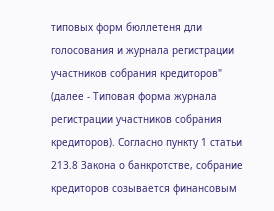типовых форм бюллетеня дли голосования и журнала регистрации участников собрания кредиторов" (далее - Типовая форма журнала регистрации участников собрания кредиторов). Согласно пункту 1 статьи 213.8 Закона о банкротстве, собрание кредиторов созывается финансовым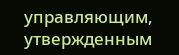управляющим, утвержденным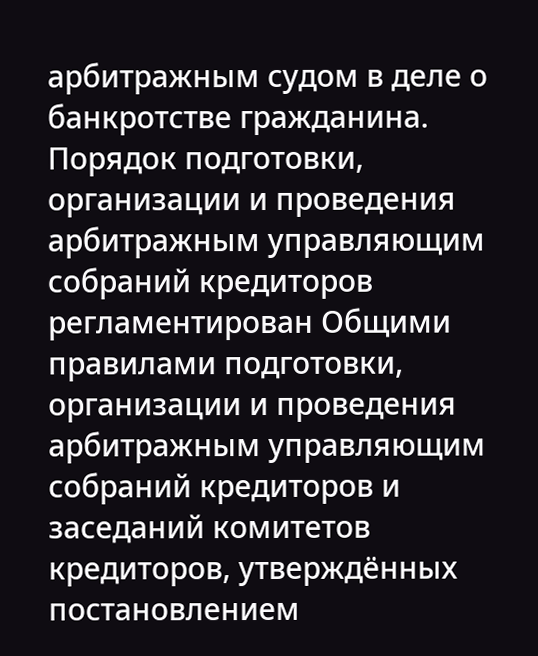арбитражным судом в деле о банкротстве гражданина. Порядок подготовки, организации и проведения арбитражным управляющим собраний кредиторов регламентирован Общими правилами подготовки, организации и проведения арбитражным управляющим собраний кредиторов и заседаний комитетов кредиторов, утверждённых постановлением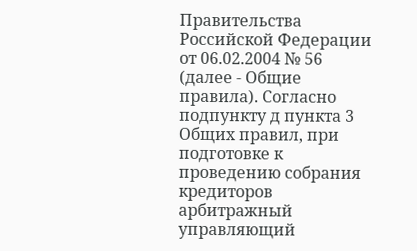Правительства Российской Федерации от 06.02.2004 № 56 (далее - Общие правила). Согласно подпункту д пункта 3 Общих правил, при подготовке к проведению собрания кредиторов арбитражный управляющий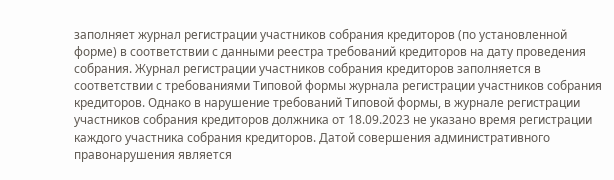заполняет журнал регистрации участников собрания кредиторов (по установленной форме) в соответствии с данными реестра требований кредиторов на дату проведения собрания. Журнал регистрации участников собрания кредиторов заполняется в соответствии с требованиями Типовой формы журнала регистрации участников собрания кредиторов. Однако в нарушение требований Типовой формы, в журнале регистрации участников собрания кредиторов должника от 18.09.2023 не указано время регистрации каждого участника собрания кредиторов. Датой совершения административного правонарушения является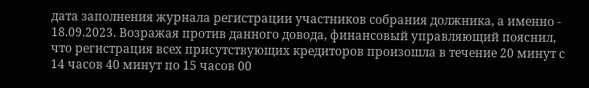дата заполнения журнала регистрации участников собрания должника, а именно - 18.09.2023. Возражая против данного довода, финансовый управляющий пояснил, что регистрация всех присутствующих кредиторов произошла в течение 20 минут с 14 часов 40 минут по 15 часов 00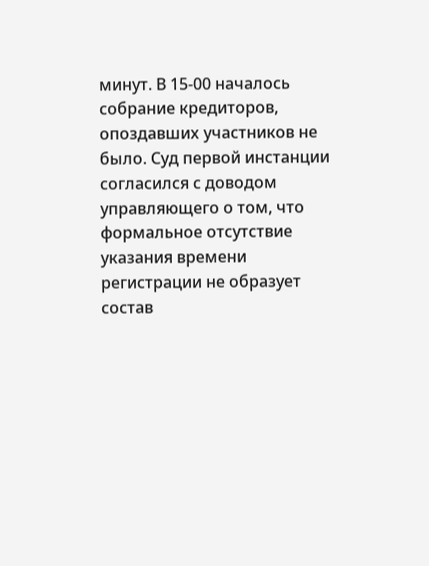минут. В 15-00 началось собрание кредиторов, опоздавших участников не было. Суд первой инстанции согласился с доводом управляющего о том, что формальное отсутствие указания времени регистрации не образует состав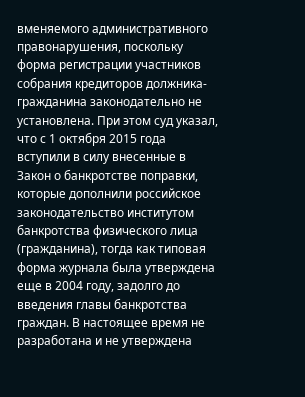вменяемого административного правонарушения, поскольку форма регистрации участников собрания кредиторов должника-гражданина законодательно не установлена. При этом суд указал, что с 1 октября 2015 года вступили в силу внесенные в Закон о банкротстве поправки, которые дополнили российское законодательство институтом банкротства физического лица (гражданина), тогда как типовая форма журнала была утверждена еще в 2004 году, задолго до введения главы банкротства граждан. В настоящее время не разработана и не утверждена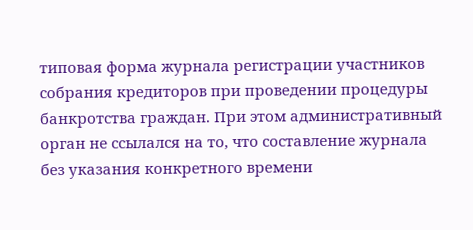типовая форма журнала регистрации участников собрания кредиторов при проведении процедуры банкротства граждан. При этом административный орган не ссылался на то, что составление журнала без указания конкретного времени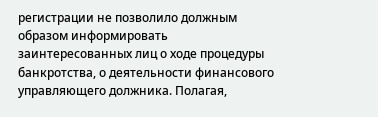регистрации не позволило должным образом информировать заинтересованных лиц о ходе процедуры банкротства, о деятельности финансового управляющего должника. Полагая,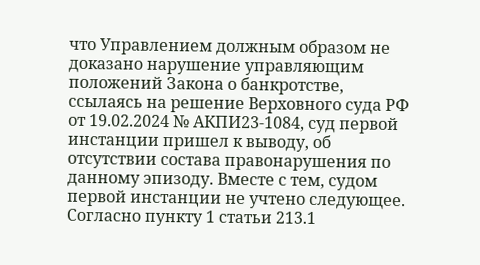что Управлением должным образом не доказано нарушение управляющим положений Закона о банкротстве, ссылаясь на решение Верховного суда РФ от 19.02.2024 № АКПИ23-1084, суд первой инстанции пришел к выводу, об отсутствии состава правонарушения по данному эпизоду. Вместе с тем, судом первой инстанции не учтено следующее. Согласно пункту 1 статьи 213.1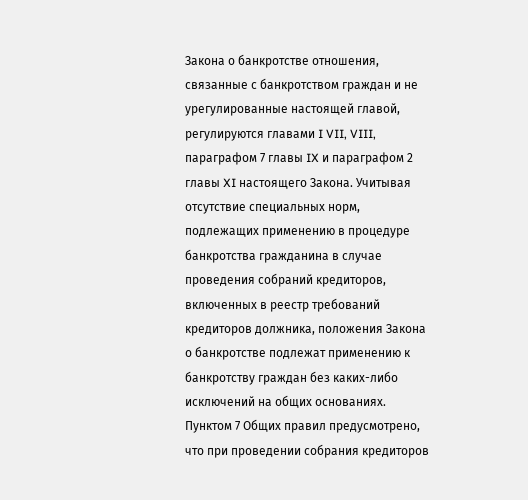Закона о банкротстве отношения, связанные с банкротством граждан и не урегулированные настоящей главой, регулируются главами I VII, VIII, параграфом 7 главы IX и параграфом 2 главы XI настоящего Закона. Учитывая отсутствие специальных норм, подлежащих применению в процедуре банкротства гражданина в случае проведения собраний кредиторов, включенных в реестр требований кредиторов должника, положения Закона о банкротстве подлежат применению к банкротству граждан без каких-либо исключений на общих основаниях. Пунктом 7 Общих правил предусмотрено, что при проведении собрания кредиторов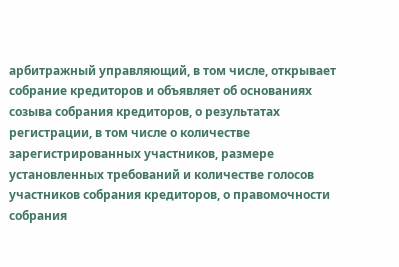арбитражный управляющий, в том числе, открывает собрание кредиторов и объявляет об основаниях созыва собрания кредиторов, о результатах регистрации, в том числе о количестве зарегистрированных участников, размере установленных требований и количестве голосов участников собрания кредиторов, о правомочности собрания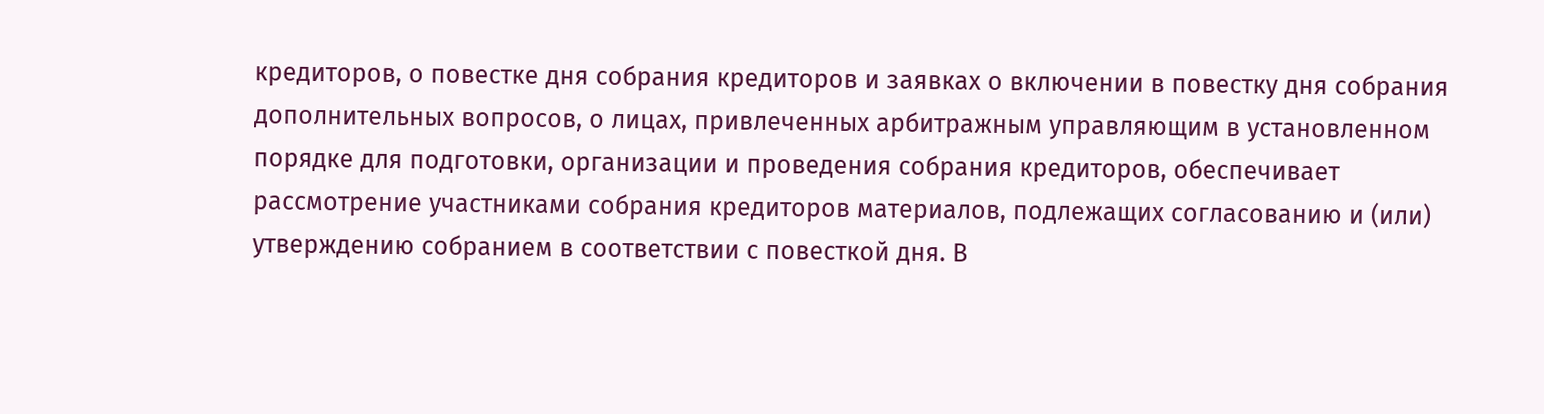кредиторов, о повестке дня собрания кредиторов и заявках о включении в повестку дня собрания дополнительных вопросов, о лицах, привлеченных арбитражным управляющим в установленном порядке для подготовки, организации и проведения собрания кредиторов, обеспечивает рассмотрение участниками собрания кредиторов материалов, подлежащих согласованию и (или) утверждению собранием в соответствии с повесткой дня. В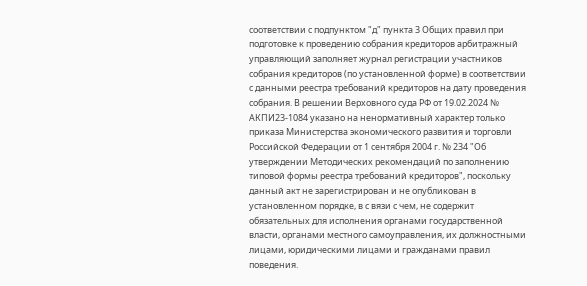соответствии с подпунктом "д" пункта 3 Общих правил при подготовке к проведению собрания кредиторов арбитражный управляющий заполняет журнал регистрации участников собрания кредиторов (по установленной форме) в соответствии с данными реестра требований кредиторов на дату проведения собрания. В решении Верховного суда РФ от 19.02.2024 № АКПИ23-1084 указано на ненормативный характер только приказа Министерства экономического развития и торговли Российской Федерации от 1 сентября 2004 г. № 234 "Об утверждении Методических рекомендаций по заполнению типовой формы реестра требований кредиторов", поскольку данный акт не зарегистрирован и не опубликован в установленном порядке, в с вязи с чем, не содержит обязательных для исполнения органами государственной власти, органами местного самоуправления, их должностными лицами, юридическими лицами и гражданами правил поведения.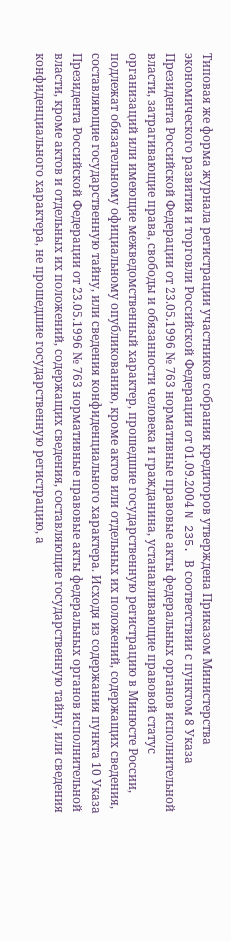Типовая же форма журнала регистрации участников собрания кредиторов утверждена Приказом Министерства экономического развития и торговли Российской Федерации от 01.09.2004 N 235. В соответствии с пунктом 8 Указа Президента Российской Федерации от 23.05.1996 № 763 нормативные правовые акты федеральных органов исполнительной власти, затрагивающие права, свободы и обязанности человека и гражданина, устанавливающие правовой статус организаций или имеющие межведомственный характер, прошедшие государственную регистрацию в Минюсте России, подлежат обязательному официальному опубликованию, кроме актов или отдельных их положений, содержащих сведения, составляющие государственную тайну, или сведения конфиденциального характера. Исходя из содержания пункта 10 Указа Президента Российской Федерации от 23.05.1996 № 763 нормативные правовые акты федеральных органов исполнительной власти, кроме актов и отдельных их положений, содержащих сведения, составляющие государственную тайну, или сведения конфиденциального характера, не прошедшие государственную регистрацию, а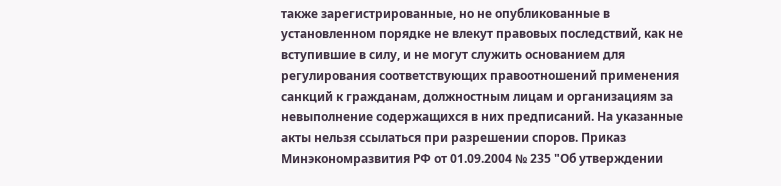также зарегистрированные, но не опубликованные в установленном порядке не влекут правовых последствий, как не вступившие в силу, и не могут служить основанием для регулирования соответствующих правоотношений применения санкций к гражданам, должностным лицам и организациям за невыполнение содержащихся в них предписаний. На указанные акты нельзя ссылаться при разрешении споров. Приказ Минэкономразвития РФ от 01.09.2004 № 235 "Об утверждении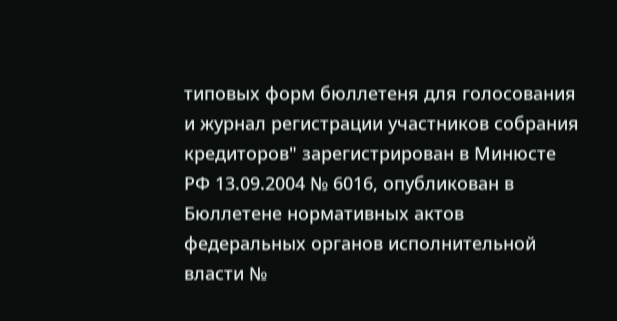типовых форм бюллетеня для голосования и журнал регистрации участников собрания кредиторов" зарегистрирован в Минюсте РФ 13.09.2004 № 6016, опубликован в Бюллетене нормативных актов федеральных органов исполнительной власти №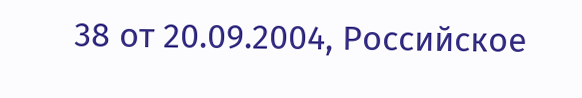38 от 20.09.2004, Российское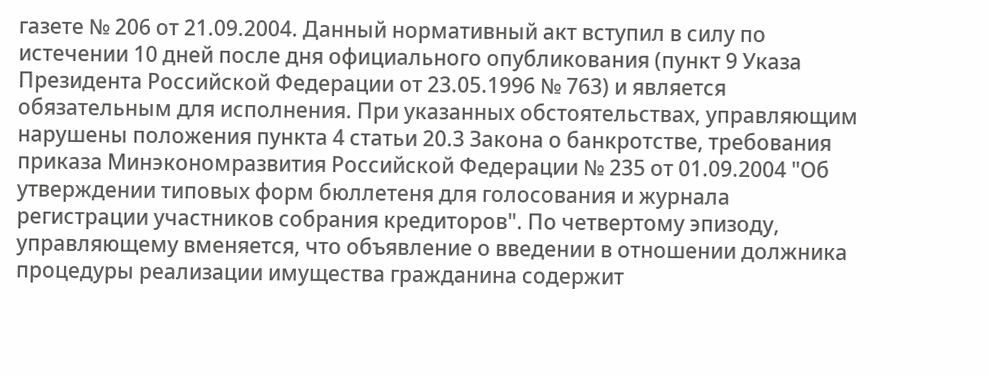газете № 206 от 21.09.2004. Данный нормативный акт вступил в силу по истечении 10 дней после дня официального опубликования (пункт 9 Указа Президента Российской Федерации от 23.05.1996 № 763) и является обязательным для исполнения. При указанных обстоятельствах, управляющим нарушены положения пункта 4 статьи 20.3 Закона о банкротстве, требования приказа Минэкономразвития Российской Федерации № 235 от 01.09.2004 "Об утверждении типовых форм бюллетеня для голосования и журнала регистрации участников собрания кредиторов". По четвертому эпизоду, управляющему вменяется, что объявление о введении в отношении должника процедуры реализации имущества гражданина содержит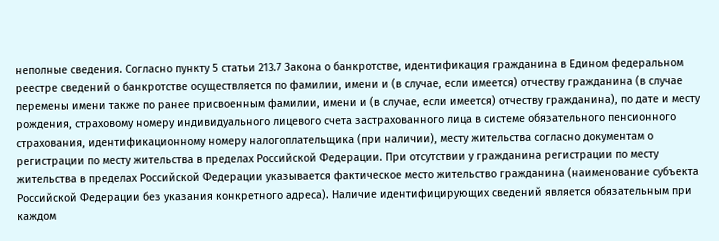неполные сведения. Согласно пункту 5 статьи 213.7 Закона о банкротстве, идентификация гражданина в Едином федеральном реестре сведений о банкротстве осуществляется по фамилии, имени и (в случае, если имеется) отчеству гражданина (в случае перемены имени также по ранее присвоенным фамилии, имени и (в случае, если имеется) отчеству гражданина), по дате и месту рождения, страховому номеру индивидуального лицевого счета застрахованного лица в системе обязательного пенсионного страхования, идентификационному номеру налогоплательщика (при наличии), месту жительства согласно документам о регистрации по месту жительства в пределах Российской Федерации. При отсутствии у гражданина регистрации по месту жительства в пределах Российской Федерации указывается фактическое место жительство гражданина (наименование субъекта Российской Федерации без указания конкретного адреса). Наличие идентифицирующих сведений является обязательным при каждом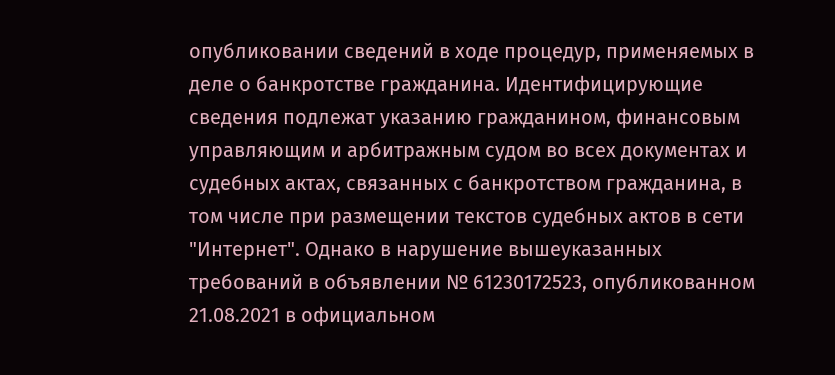опубликовании сведений в ходе процедур, применяемых в деле о банкротстве гражданина. Идентифицирующие сведения подлежат указанию гражданином, финансовым управляющим и арбитражным судом во всех документах и судебных актах, связанных с банкротством гражданина, в том числе при размещении текстов судебных актов в сети "Интернет". Однако в нарушение вышеуказанных требований в объявлении № 61230172523, опубликованном 21.08.2021 в официальном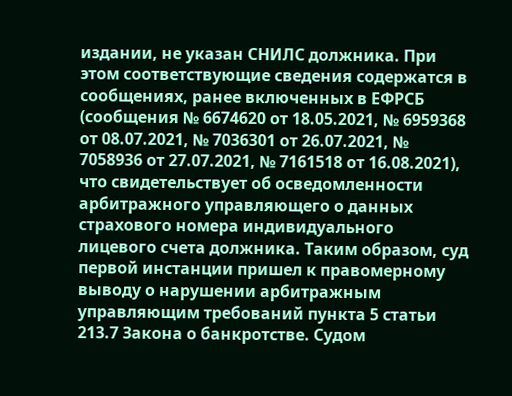издании, не указан СНИЛС должника. При этом соответствующие сведения содержатся в сообщениях, ранее включенных в ЕФРСБ (сообщения № 6674620 от 18.05.2021, № 6959368 от 08.07.2021, № 7036301 от 26.07.2021, № 7058936 от 27.07.2021, № 7161518 от 16.08.2021), что свидетельствует об осведомленности арбитражного управляющего о данных страхового номера индивидуального лицевого счета должника. Таким образом, суд первой инстанции пришел к правомерному выводу о нарушении арбитражным управляющим требований пункта 5 статьи 213.7 Закона о банкротстве. Судом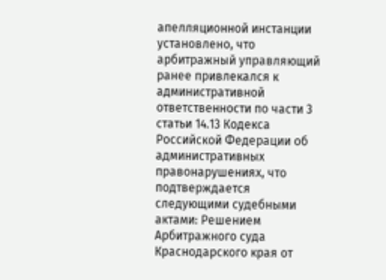апелляционной инстанции установлено, что арбитражный управляющий ранее привлекался к административной ответственности по части 3 статьи 14.13 Кодекса Российской Федерации об административных правонарушениях, что подтверждается следующими судебными актами: Решением Арбитражного суда Краснодарского края от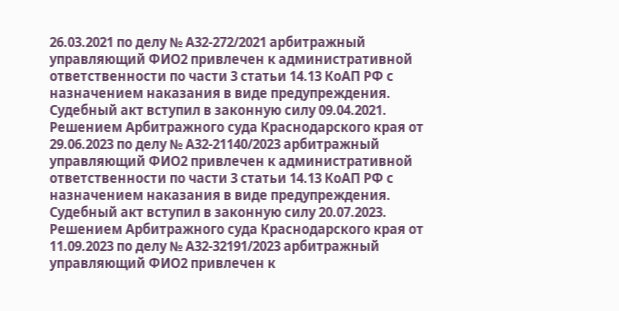26.03.2021 по делу № А32-272/2021 арбитражный управляющий ФИО2 привлечен к административной ответственности по части 3 статьи 14.13 КоАП РФ с назначением наказания в виде предупреждения. Судебный акт вступил в законную силу 09.04.2021. Решением Арбитражного суда Краснодарского края от 29.06.2023 по делу № А32-21140/2023 арбитражный управляющий ФИО2 привлечен к административной ответственности по части 3 статьи 14.13 КоАП РФ с назначением наказания в виде предупреждения. Судебный акт вступил в законную силу 20.07.2023. Решением Арбитражного суда Краснодарского края от 11.09.2023 по делу № А32-32191/2023 арбитражный управляющий ФИО2 привлечен к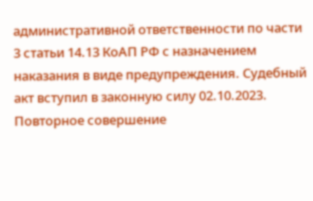административной ответственности по части 3 статьи 14.13 КоАП РФ с назначением наказания в виде предупреждения. Судебный акт вступил в законную силу 02.10.2023. Повторное совершение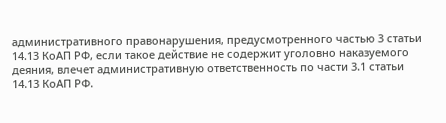административного правонарушения, предусмотренного частью 3 статьи 14.13 КоАП РФ, если такое действие не содержит уголовно наказуемого деяния, влечет административную ответственность по части 3.1 статьи 14.13 КоАП РФ.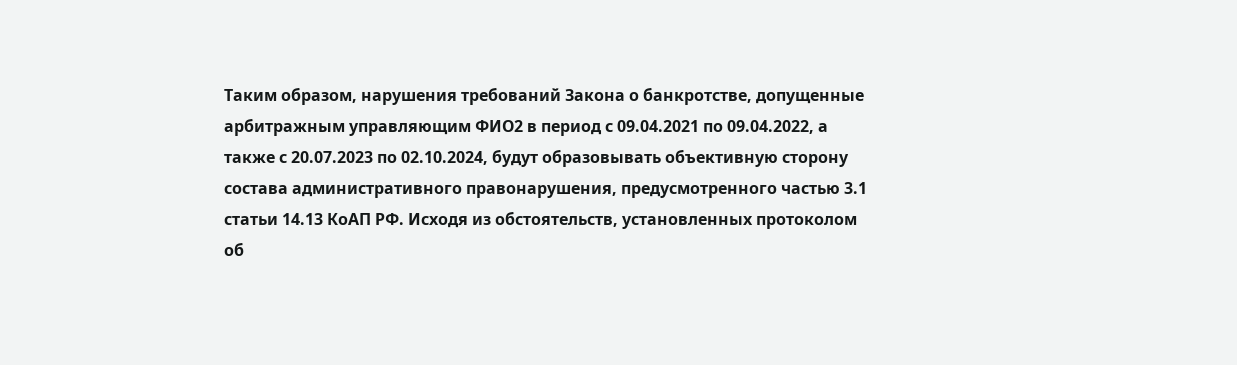Таким образом, нарушения требований Закона о банкротстве, допущенные арбитражным управляющим ФИО2 в период с 09.04.2021 по 09.04.2022, а также с 20.07.2023 по 02.10.2024, будут образовывать объективную сторону состава административного правонарушения, предусмотренного частью 3.1 статьи 14.13 КоАП РФ. Исходя из обстоятельств, установленных протоколом об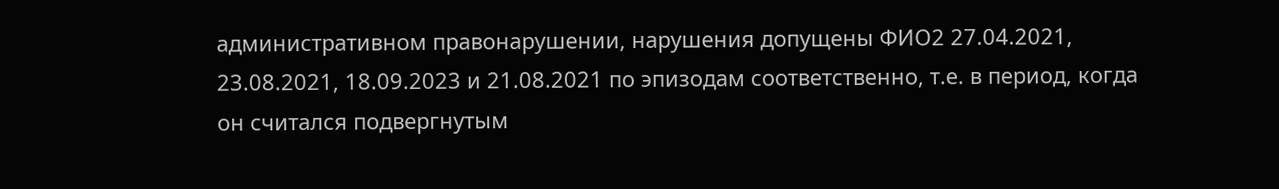административном правонарушении, нарушения допущены ФИО2 27.04.2021, 23.08.2021, 18.09.2023 и 21.08.2021 по эпизодам соответственно, т.е. в период, когда он считался подвергнутым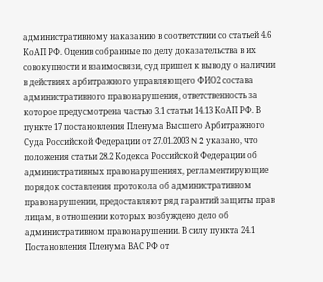административному наказанию в соответствии со статьей 4.6 КоАП РФ. Оценив собранные по делу доказательства в их совокупности и взаимосвязи, суд пришел к выводу о наличии в действиях арбитражного управляющего ФИО2 состава административного правонарушения, ответственность за которое предусмотрена частью 3.1 статьи 14.13 КоАП РФ. В пункте 17 постановления Пленума Высшего Арбитражного Суда Российской Федерации от 27.01.2003 N 2 указано, что положения статьи 28.2 Кодекса Российской Федерации об административных правонарушениях, регламентирующие порядок составления протокола об административном правонарушении, предоставляют ряд гарантий защиты прав лицам, в отношении которых возбуждено дело об административном правонарушении. В силу пункта 24.1 Постановления Пленума ВАС РФ от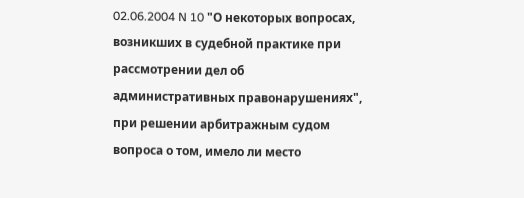02.06.2004 N 10 "О некоторых вопросах, возникших в судебной практике при рассмотрении дел об административных правонарушениях", при решении арбитражным судом вопроса о том, имело ли место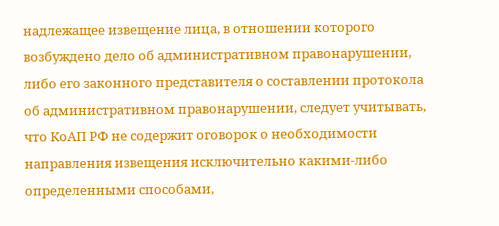надлежащее извещение лица, в отношении которого возбуждено дело об административном правонарушении, либо его законного представителя о составлении протокола об административном правонарушении, следует учитывать, что КоАП РФ не содержит оговорок о необходимости направления извещения исключительно какими-либо определенными способами,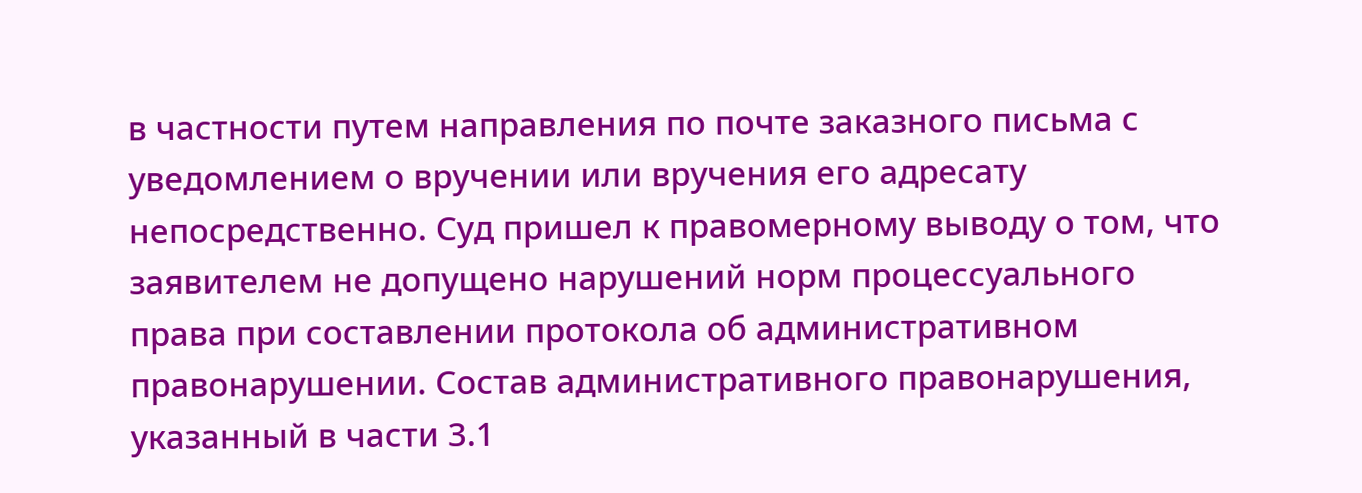в частности путем направления по почте заказного письма с уведомлением о вручении или вручения его адресату непосредственно. Суд пришел к правомерному выводу о том, что заявителем не допущено нарушений норм процессуального права при составлении протокола об административном правонарушении. Состав административного правонарушения, указанный в части 3.1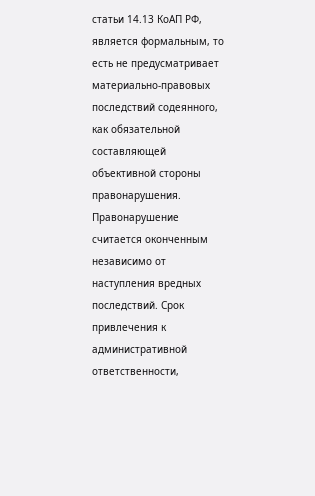статьи 14.13 КоАП РФ, является формальным, то есть не предусматривает материально-правовых последствий содеянного, как обязательной составляющей объективной стороны правонарушения. Правонарушение считается оконченным независимо от наступления вредных последствий. Срок привлечения к административной ответственности,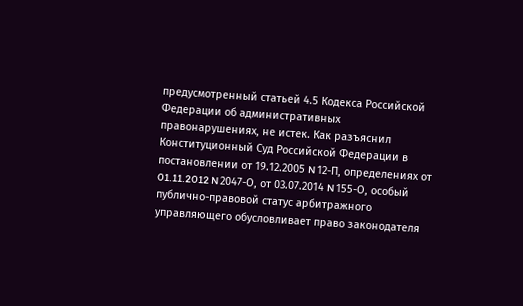предусмотренный статьей 4.5 Кодекса Российской Федерации об административных правонарушениях, не истек. Как разъяснил Конституционный Суд Российской Федерации в постановлении от 19.12.2005 N 12-П, определениях от 01.11.2012 N 2047-О, от 03.07.2014 N 155-О, особый публично-правовой статус арбитражного управляющего обусловливает право законодателя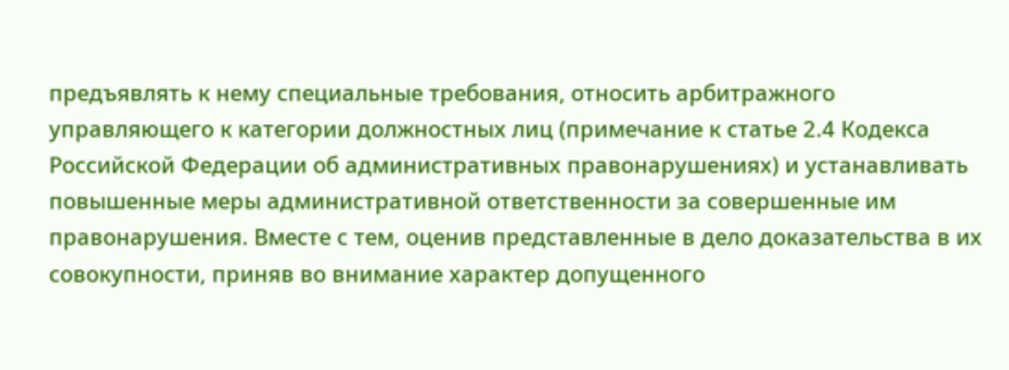предъявлять к нему специальные требования, относить арбитражного управляющего к категории должностных лиц (примечание к статье 2.4 Кодекса Российской Федерации об административных правонарушениях) и устанавливать повышенные меры административной ответственности за совершенные им правонарушения. Вместе с тем, оценив представленные в дело доказательства в их совокупности, приняв во внимание характер допущенного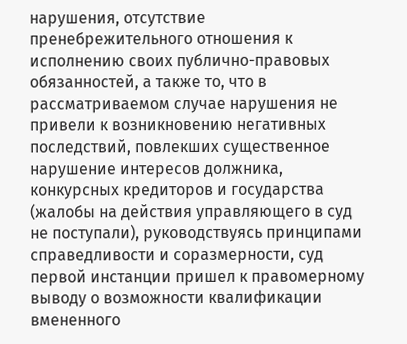нарушения, отсутствие пренебрежительного отношения к исполнению своих публично-правовых обязанностей, а также то, что в рассматриваемом случае нарушения не привели к возникновению негативных последствий, повлекших существенное нарушение интересов должника, конкурсных кредиторов и государства (жалобы на действия управляющего в суд не поступали), руководствуясь принципами справедливости и соразмерности, суд первой инстанции пришел к правомерному выводу о возможности квалификации вмененного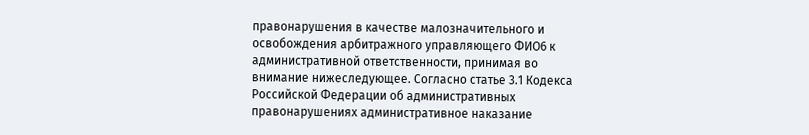правонарушения в качестве малозначительного и освобождения арбитражного управляющего ФИО6 к административной ответственности, принимая во внимание нижеследующее. Согласно статье 3.1 Кодекса Российской Федерации об административных правонарушениях административное наказание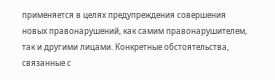применяется в целях предупреждения совершения новых правонарушений, как самим правонарушителем, так и другими лицами. Конкретные обстоятельства, связанные с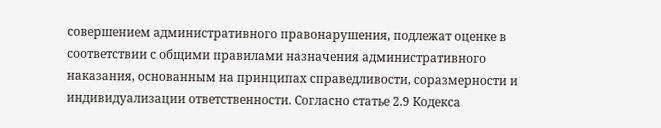совершением административного правонарушения, подлежат оценке в соответствии с общими правилами назначения административного наказания, основанным на принципах справедливости, соразмерности и индивидуализации ответственности. Согласно статье 2.9 Кодекса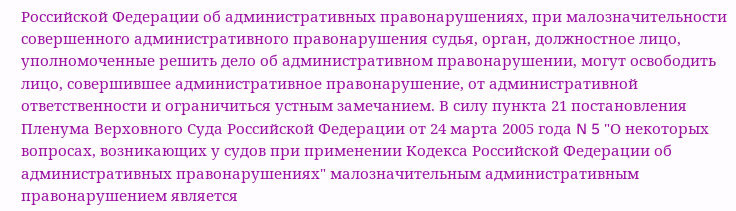Российской Федерации об административных правонарушениях, при малозначительности совершенного административного правонарушения судья, орган, должностное лицо, уполномоченные решить дело об административном правонарушении, могут освободить лицо, совершившее административное правонарушение, от административной ответственности и ограничиться устным замечанием. В силу пункта 21 постановления Пленума Верховного Суда Российской Федерации от 24 марта 2005 года N 5 "О некоторых вопросах, возникающих у судов при применении Кодекса Российской Федерации об административных правонарушениях" малозначительным административным правонарушением является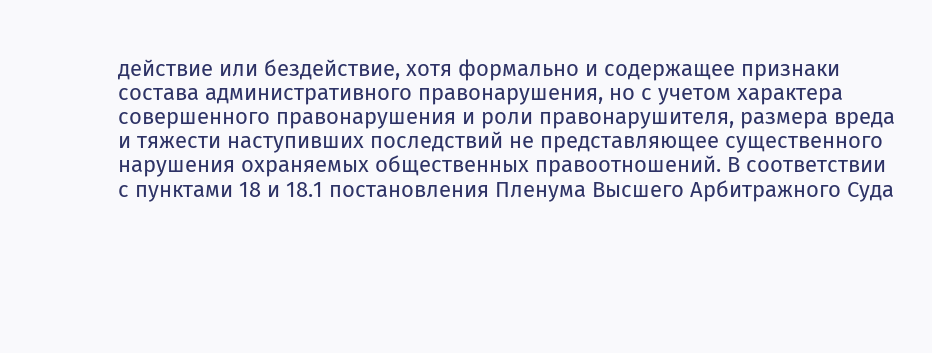действие или бездействие, хотя формально и содержащее признаки состава административного правонарушения, но с учетом характера совершенного правонарушения и роли правонарушителя, размера вреда и тяжести наступивших последствий не представляющее существенного нарушения охраняемых общественных правоотношений. В соответствии с пунктами 18 и 18.1 постановления Пленума Высшего Арбитражного Суда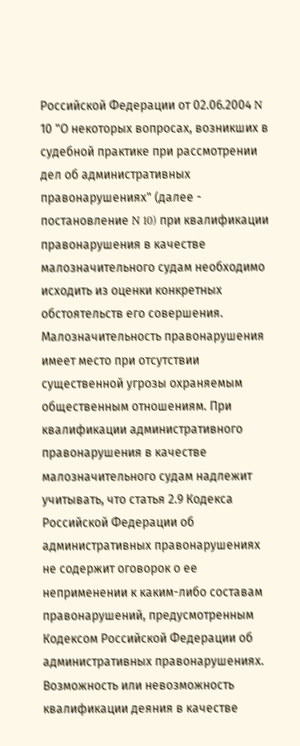Российской Федерации от 02.06.2004 N 10 "О некоторых вопросах, возникших в судебной практике при рассмотрении дел об административных правонарушениях" (далее - постановление N 10) при квалификации правонарушения в качестве малозначительного судам необходимо исходить из оценки конкретных обстоятельств его совершения. Малозначительность правонарушения имеет место при отсутствии существенной угрозы охраняемым общественным отношениям. При квалификации административного правонарушения в качестве малозначительного судам надлежит учитывать, что статья 2.9 Кодекса Российской Федерации об административных правонарушениях не содержит оговорок о ее неприменении к каким-либо составам правонарушений, предусмотренным Кодексом Российской Федерации об административных правонарушениях. Возможность или невозможность квалификации деяния в качестве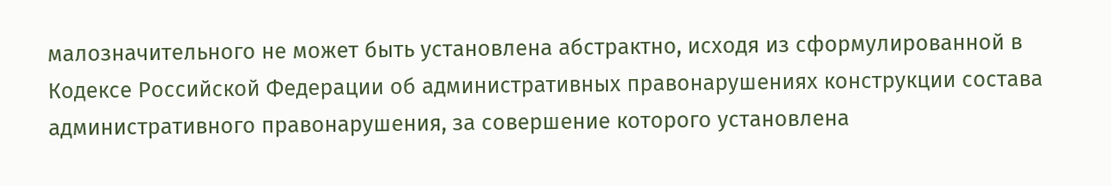малозначительного не может быть установлена абстрактно, исходя из сформулированной в Кодексе Российской Федерации об административных правонарушениях конструкции состава административного правонарушения, за совершение которого установлена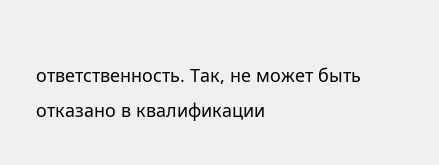ответственность. Так, не может быть отказано в квалификации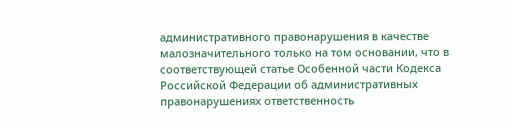административного правонарушения в качестве малозначительного только на том основании, что в соответствующей статье Особенной части Кодекса Российской Федерации об административных правонарушениях ответственность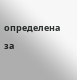определена за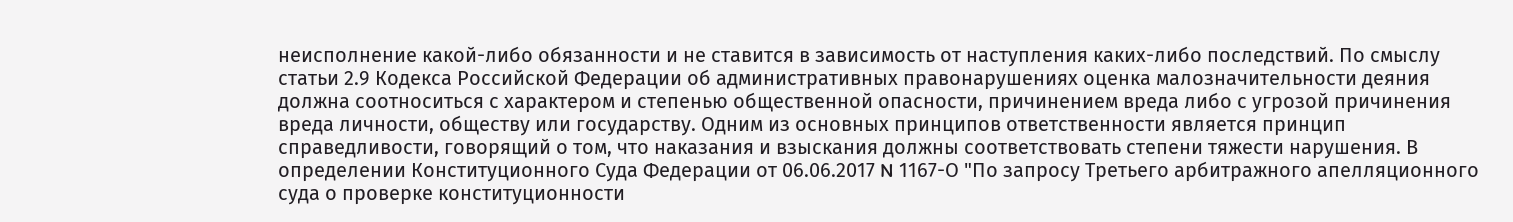неисполнение какой-либо обязанности и не ставится в зависимость от наступления каких-либо последствий. По смыслу статьи 2.9 Кодекса Российской Федерации об административных правонарушениях оценка малозначительности деяния должна соотноситься с характером и степенью общественной опасности, причинением вреда либо с угрозой причинения вреда личности, обществу или государству. Одним из основных принципов ответственности является принцип справедливости, говорящий о том, что наказания и взыскания должны соответствовать степени тяжести нарушения. В определении Конституционного Суда Федерации от 06.06.2017 N 1167-О "По запросу Третьего арбитражного апелляционного суда о проверке конституционности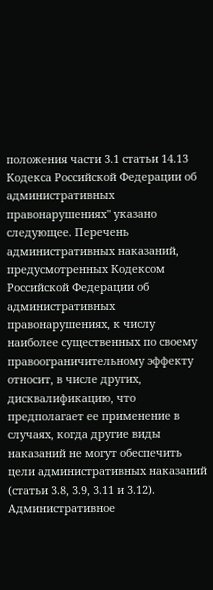положения части 3.1 статьи 14.13 Кодекса Российской Федерации об административных правонарушениях" указано следующее. Перечень административных наказаний, предусмотренных Кодексом Российской Федерации об административных правонарушениях, к числу наиболее существенных по своему правоограничительному эффекту относит, в числе других, дисквалификацию, что предполагает ее применение в случаях, когда другие виды наказаний не могут обеспечить цели административных наказаний (статьи 3.8, 3.9, 3.11 и 3.12). Административное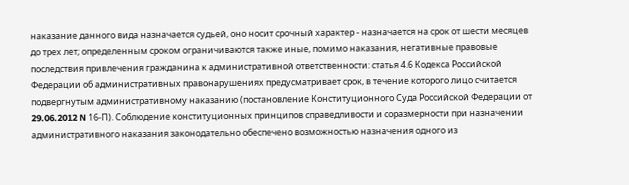наказание данного вида назначается судьей, оно носит срочный характер - назначается на срок от шести месяцев до трех лет; определенным сроком ограничиваются также иные, помимо наказания, негативные правовые последствия привлечения гражданина к административной ответственности: статья 4.6 Кодекса Российской Федерации об административных правонарушениях предусматривает срок, в течение которого лицо считается подвергнутым административному наказанию (постановление Конституционного Суда Российской Федерации от 29.06.2012 N 16-П). Соблюдение конституционных принципов справедливости и соразмерности при назначении административного наказания законодательно обеспечено возможностью назначения одного из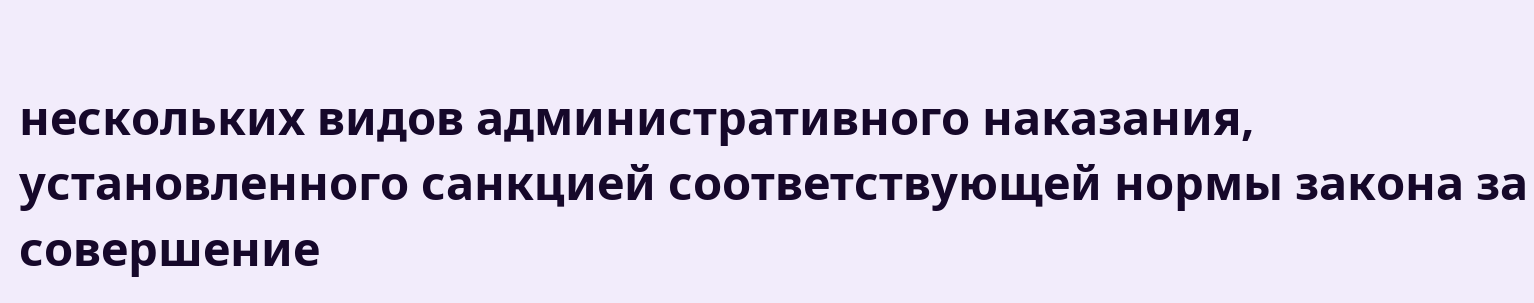нескольких видов административного наказания, установленного санкцией соответствующей нормы закона за совершение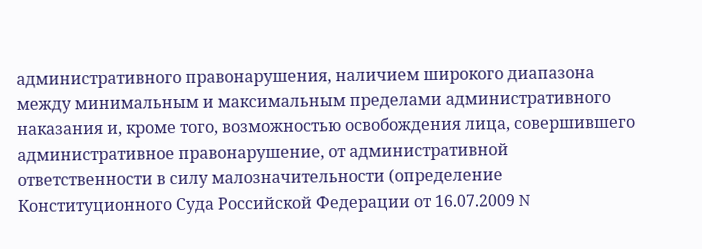административного правонарушения, наличием широкого диапазона между минимальным и максимальным пределами административного наказания и, кроме того, возможностью освобождения лица, совершившего административное правонарушение, от административной ответственности в силу малозначительности (определение Конституционного Суда Российской Федерации от 16.07.2009 N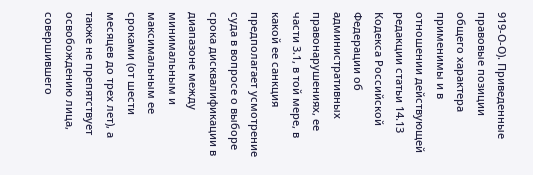919-О-О). Приведенные правовые позиции общего характера применимы и в отношении действующей редакции статьи 14.13 Кодекса Российской Федерации об административных правонарушениях, ее части 3.1, в той мере, в какой ее санкция предполагает усмотрение суда в вопросе о выборе срока дисквалификации в диапазоне между минимальным и максимальным ее сроками (от шести месяцев до трех лет), а также не препятствует освобождению лица, совершившего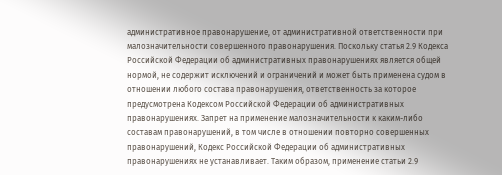административное правонарушение, от административной ответственности при малозначительности совершенного правонарушения. Поскольку статья 2.9 Кодекса Российской Федерации об административных правонарушениях является общей нормой, не содержит исключений и ограничений и может быть применена судом в отношении любого состава правонарушения, ответственность за которое предусмотрена Кодексом Российской Федерации об административных правонарушениях. Запрет на применение малозначительности к каким-либо составам правонарушений, в том числе в отношении повторно совершенных правонарушений, Кодекс Российской Федерации об административных правонарушениях не устанавливает. Таким образом, применение статьи 2.9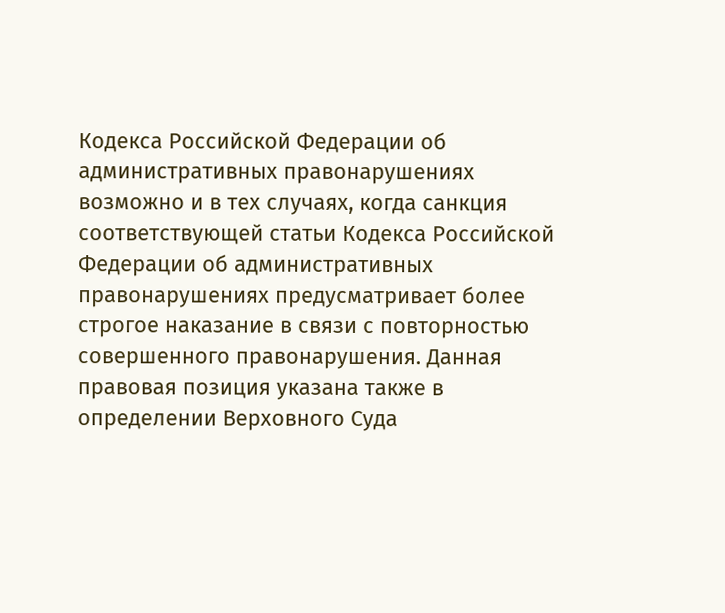Кодекса Российской Федерации об административных правонарушениях возможно и в тех случаях, когда санкция соответствующей статьи Кодекса Российской Федерации об административных правонарушениях предусматривает более строгое наказание в связи с повторностью совершенного правонарушения. Данная правовая позиция указана также в определении Верховного Суда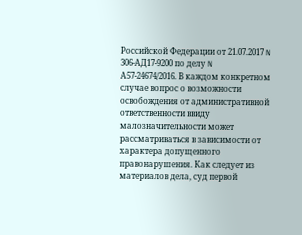Российской Федерации от 21.07.2017 N 306-АД17-9200 по делу N А57-24674/2016. В каждом конкретном случае вопрос о возможности освобождения от административной ответственности ввиду малозначительности может рассматриваться в зависимости от характера допущенного правонарушения. Как следует из материалов дела, суд первой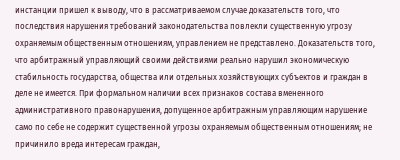инстанции пришел к выводу, что в рассматриваемом случае доказательств того, что последствия нарушения требований законодательства повлекли существенную угрозу охраняемым общественным отношениям, управлением не представлено. Доказательств того, что арбитражный управляющий своими действиями реально нарушил экономическую стабильность государства, общества или отдельных хозяйствующих субъектов и граждан в деле не имеется. При формальном наличии всех признаков состава вмененного административного правонарушения, допущенное арбитражным управляющим нарушение само по себе не содержит существенной угрозы охраняемым общественным отношениям; не причинило вреда интересам граждан,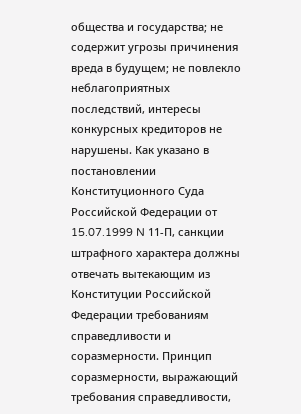общества и государства; не содержит угрозы причинения вреда в будущем; не повлекло неблагоприятных последствий, интересы конкурсных кредиторов не нарушены. Как указано в постановлении Конституционного Суда Российской Федерации от 15.07.1999 N 11-П, санкции штрафного характера должны отвечать вытекающим из Конституции Российской Федерации требованиям справедливости и соразмерности. Принцип соразмерности, выражающий требования справедливости,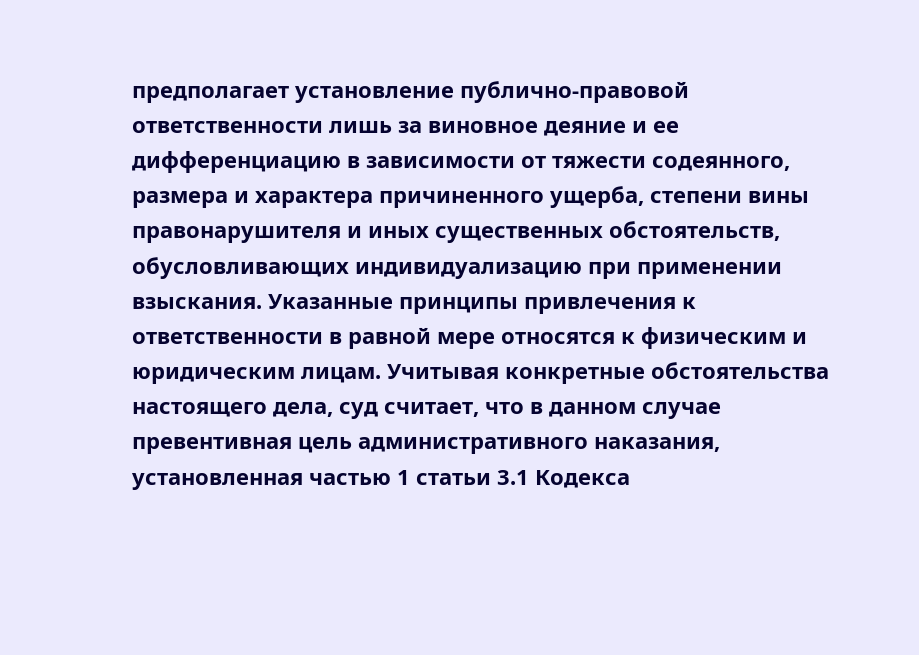предполагает установление публично-правовой ответственности лишь за виновное деяние и ее дифференциацию в зависимости от тяжести содеянного, размера и характера причиненного ущерба, степени вины правонарушителя и иных существенных обстоятельств, обусловливающих индивидуализацию при применении взыскания. Указанные принципы привлечения к ответственности в равной мере относятся к физическим и юридическим лицам. Учитывая конкретные обстоятельства настоящего дела, суд считает, что в данном случае превентивная цель административного наказания, установленная частью 1 статьи 3.1 Кодекса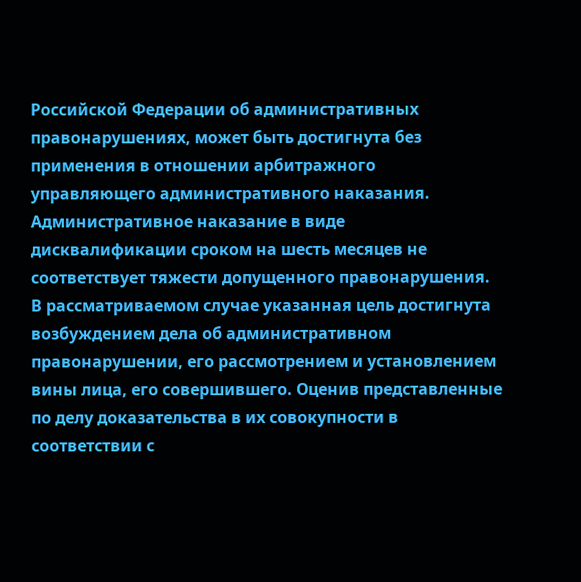Российской Федерации об административных правонарушениях, может быть достигнута без применения в отношении арбитражного управляющего административного наказания. Административное наказание в виде дисквалификации сроком на шесть месяцев не соответствует тяжести допущенного правонарушения. В рассматриваемом случае указанная цель достигнута возбуждением дела об административном правонарушении, его рассмотрением и установлением вины лица, его совершившего. Оценив представленные по делу доказательства в их совокупности в соответствии с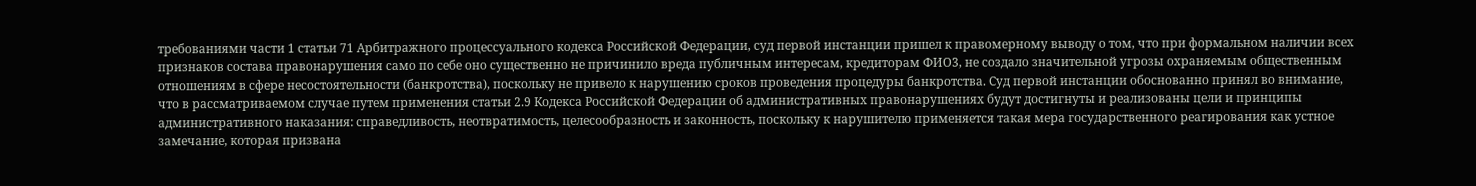требованиями части 1 статьи 71 Арбитражного процессуального кодекса Российской Федерации, суд первой инстанции пришел к правомерному выводу о том, что при формальном наличии всех признаков состава правонарушения само по себе оно существенно не причинило вреда публичным интересам, кредиторам ФИО3, не создало значительной угрозы охраняемым общественным отношениям в сфере несостоятельности (банкротства), поскольку не привело к нарушению сроков проведения процедуры банкротства. Суд первой инстанции обоснованно принял во внимание, что в рассматриваемом случае путем применения статьи 2.9 Кодекса Российской Федерации об административных правонарушениях будут достигнуты и реализованы цели и принципы административного наказания: справедливость, неотвратимость, целесообразность и законность, поскольку к нарушителю применяется такая мера государственного реагирования как устное замечание, которая призвана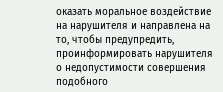оказать моральное воздействие на нарушителя и направлена на то, чтобы предупредить, проинформировать нарушителя о недопустимости совершения подобного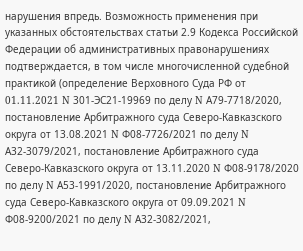нарушения впредь. Возможность применения при указанных обстоятельствах статьи 2.9 Кодекса Российской Федерации об административных правонарушениях подтверждается, в том числе многочисленной судебной практикой (определение Верховного Суда РФ от 01.11.2021 N 301-ЭС21-19969 по делу N А79-7718/2020, постановление Арбитражного суда Северо-Кавказского округа от 13.08.2021 N Ф08-7726/2021 по делу N А32-3079/2021, постановление Арбитражного суда Северо-Кавказского округа от 13.11.2020 N Ф08-9178/2020 по делу N А53-1991/2020, постановление Арбитражного суда Северо-Кавказского округа от 09.09.2021 N Ф08-9200/2021 по делу N А32-3082/2021,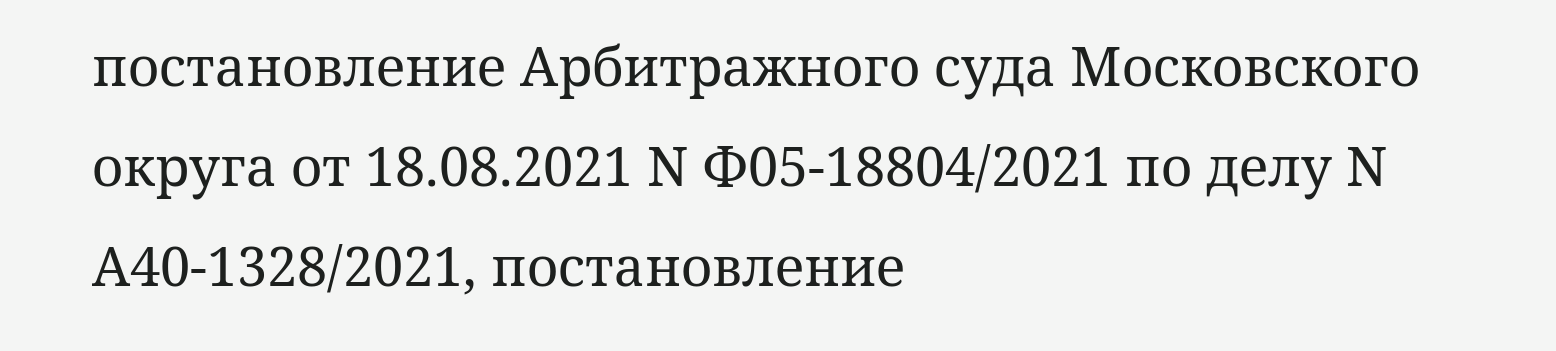постановление Арбитражного суда Московского округа от 18.08.2021 N Ф05-18804/2021 по делу N А40-1328/2021, постановление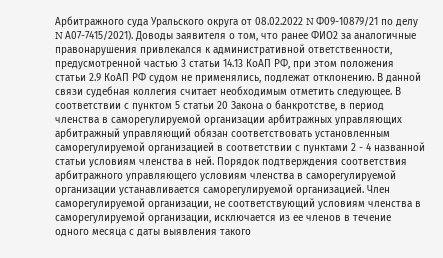Арбитражного суда Уральского округа от 08.02.2022 N Ф09-10879/21 по делу N А07-7415/2021). Доводы заявителя о том, что ранее ФИО2 за аналогичные правонарушения привлекался к административной ответственности, предусмотренной частью 3 статьи 14.13 КоАП РФ, при этом положения статьи 2.9 КоАП РФ судом не применялись, подлежат отклонению. В данной связи судебная коллегия считает необходимым отметить следующее. В соответствии с пунктом 5 статьи 20 Закона о банкротстве, в период членства в саморегулируемой организации арбитражных управляющих арбитражный управляющий обязан соответствовать установленным саморегулируемой организацией в соответствии с пунктами 2 - 4 названной статьи условиям членства в ней. Порядок подтверждения соответствия арбитражного управляющего условиям членства в саморегулируемой организации устанавливается саморегулируемой организацией. Член саморегулируемой организации, не соответствующий условиям членства в саморегулируемой организации, исключается из ее членов в течение одного месяца с даты выявления такого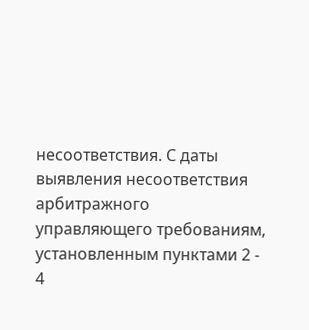несоответствия. С даты выявления несоответствия арбитражного управляющего требованиям, установленным пунктами 2 - 4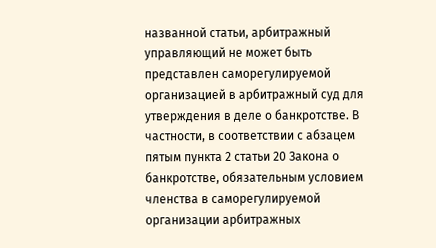названной статьи, арбитражный управляющий не может быть представлен саморегулируемой организацией в арбитражный суд для утверждения в деле о банкротстве. В частности, в соответствии с абзацем пятым пункта 2 статьи 20 Закона о банкротстве, обязательным условием членства в саморегулируемой организации арбитражных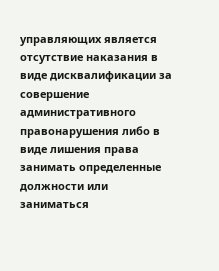управляющих является отсутствие наказания в виде дисквалификации за совершение административного правонарушения либо в виде лишения права занимать определенные должности или заниматься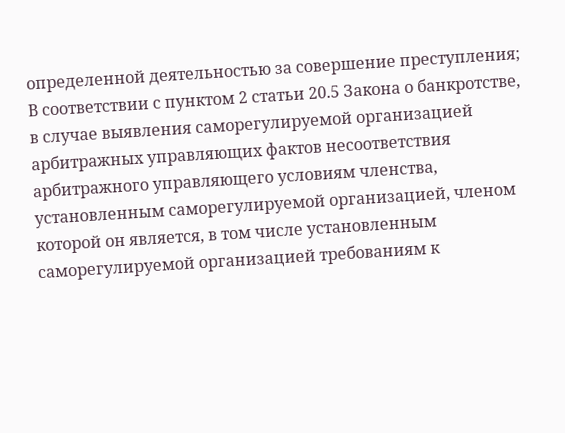определенной деятельностью за совершение преступления; В соответствии с пунктом 2 статьи 20.5 Закона о банкротстве, в случае выявления саморегулируемой организацией арбитражных управляющих фактов несоответствия арбитражного управляющего условиям членства, установленным саморегулируемой организацией, членом которой он является, в том числе установленным саморегулируемой организацией требованиям к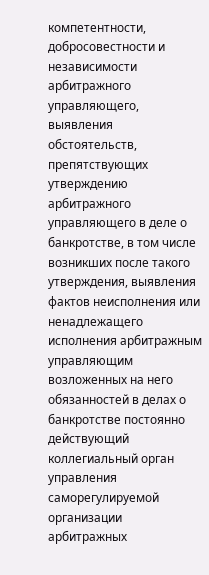компетентности, добросовестности и независимости арбитражного управляющего, выявления обстоятельств, препятствующих утверждению арбитражного управляющего в деле о банкротстве, в том числе возникших после такого утверждения, выявления фактов неисполнения или ненадлежащего исполнения арбитражным управляющим возложенных на него обязанностей в делах о банкротстве постоянно действующий коллегиальный орган управления саморегулируемой организации арбитражных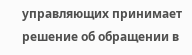управляющих принимает решение об обращении в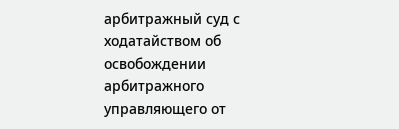арбитражный суд с ходатайством об освобождении арбитражного управляющего от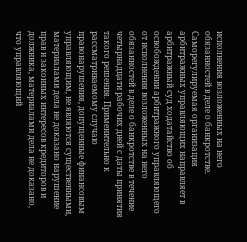исполнения возложенных на него обязанностей в деле о банкротстве. Саморегулируемая организация арбитражных управляющих направляет в арбитражный суд ходатайство об освобождении арбитражного управляющего от исполнения возложенных на него обязанностей в деле о банкротстве в течение четырнадцати рабочих дней с даты принятия такого решения. Применительно к рассматриваемому случаю правонарушения, допущенные финансовым управляющим, не являются существенными, материалами дела не доказано нарушение прав и законных интересов кредиторов и должника, материалами дела не доказано, что управляющий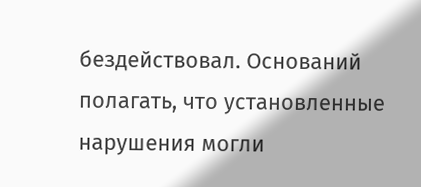бездействовал. Оснований полагать, что установленные нарушения могли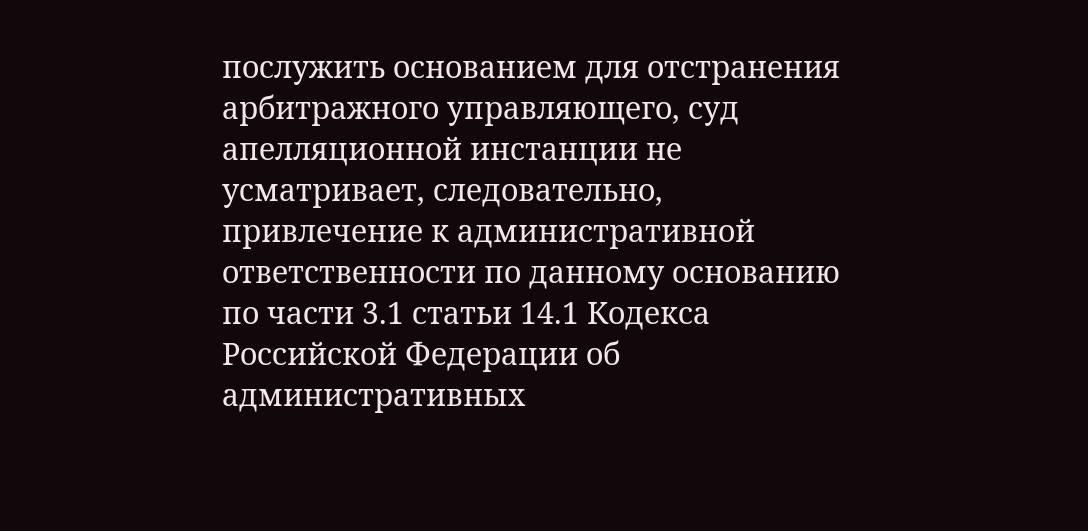послужить основанием для отстранения арбитражного управляющего, суд апелляционной инстанции не усматривает, следовательно, привлечение к административной ответственности по данному основанию по части 3.1 статьи 14.1 Кодекса Российской Федерации об административных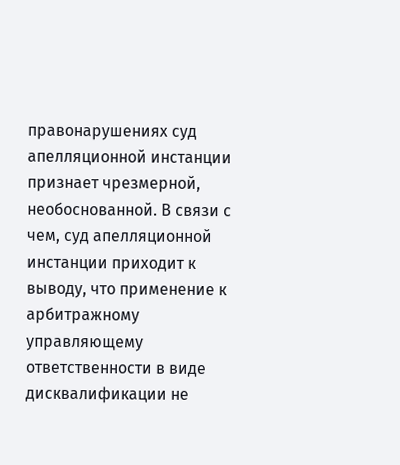правонарушениях суд апелляционной инстанции признает чрезмерной, необоснованной. В связи с чем, суд апелляционной инстанции приходит к выводу, что применение к арбитражному управляющему ответственности в виде дисквалификации не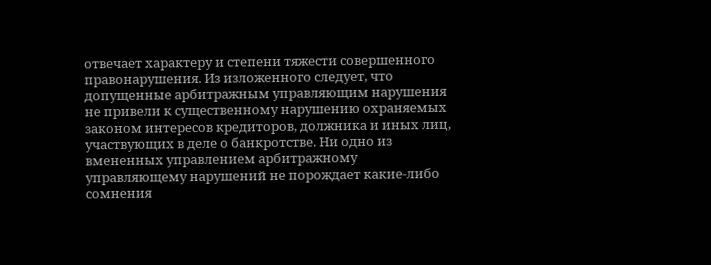отвечает характеру и степени тяжести совершенного правонарушения. Из изложенного следует, что допущенные арбитражным управляющим нарушения не привели к существенному нарушению охраняемых законом интересов кредиторов, должника и иных лиц, участвующих в деле о банкротстве. Ни одно из вмененных управлением арбитражному управляющему нарушений не порождает какие-либо сомнения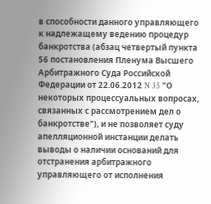в способности данного управляющего к надлежащему ведению процедур банкротства (абзац четвертый пункта 56 постановления Пленума Высшего Арбитражного Суда Российской Федерации от 22.06.2012 N 35 "О некоторых процессуальных вопросах, связанных с рассмотрением дел о банкротстве"), и не позволяет суду апелляционной инстанции делать выводы о наличии оснований для отстранения арбитражного управляющего от исполнения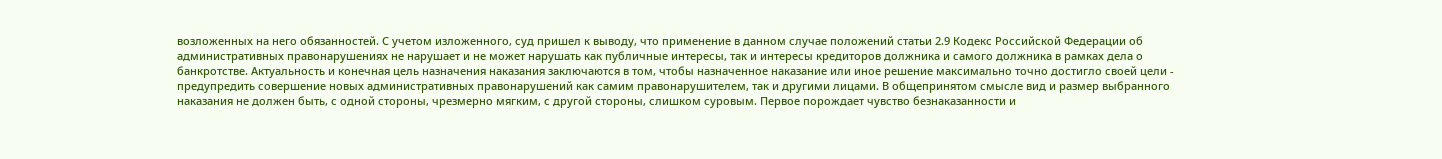возложенных на него обязанностей. С учетом изложенного, суд пришел к выводу, что применение в данном случае положений статьи 2.9 Кодекс Российской Федерации об административных правонарушениях не нарушает и не может нарушать как публичные интересы, так и интересы кредиторов должника и самого должника в рамках дела о банкротстве. Актуальность и конечная цель назначения наказания заключаются в том, чтобы назначенное наказание или иное решение максимально точно достигло своей цели - предупредить совершение новых административных правонарушений как самим правонарушителем, так и другими лицами. В общепринятом смысле вид и размер выбранного наказания не должен быть, с одной стороны, чрезмерно мягким, с другой стороны, слишком суровым. Первое порождает чувство безнаказанности и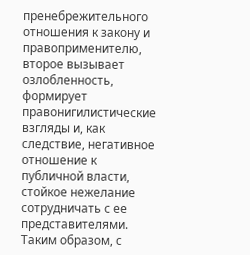пренебрежительного отношения к закону и правоприменителю, второе вызывает озлобленность, формирует правонигилистические взгляды и, как следствие, негативное отношение к публичной власти, стойкое нежелание сотрудничать с ее представителями. Таким образом, с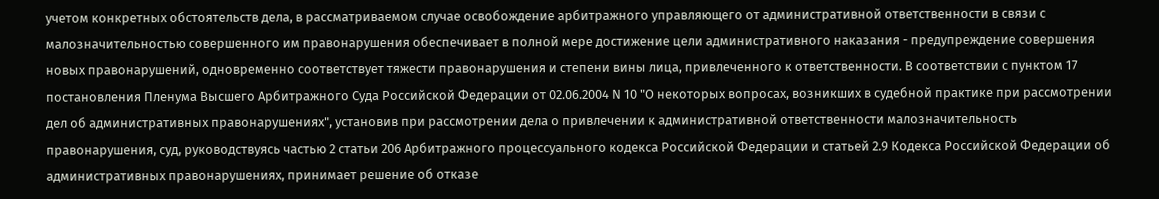учетом конкретных обстоятельств дела, в рассматриваемом случае освобождение арбитражного управляющего от административной ответственности в связи с малозначительностью совершенного им правонарушения обеспечивает в полной мере достижение цели административного наказания - предупреждение совершения новых правонарушений, одновременно соответствует тяжести правонарушения и степени вины лица, привлеченного к ответственности. В соответствии с пунктом 17 постановления Пленума Высшего Арбитражного Суда Российской Федерации от 02.06.2004 N 10 "О некоторых вопросах, возникших в судебной практике при рассмотрении дел об административных правонарушениях", установив при рассмотрении дела о привлечении к административной ответственности малозначительность правонарушения, суд, руководствуясь частью 2 статьи 206 Арбитражного процессуального кодекса Российской Федерации и статьей 2.9 Кодекса Российской Федерации об административных правонарушениях, принимает решение об отказе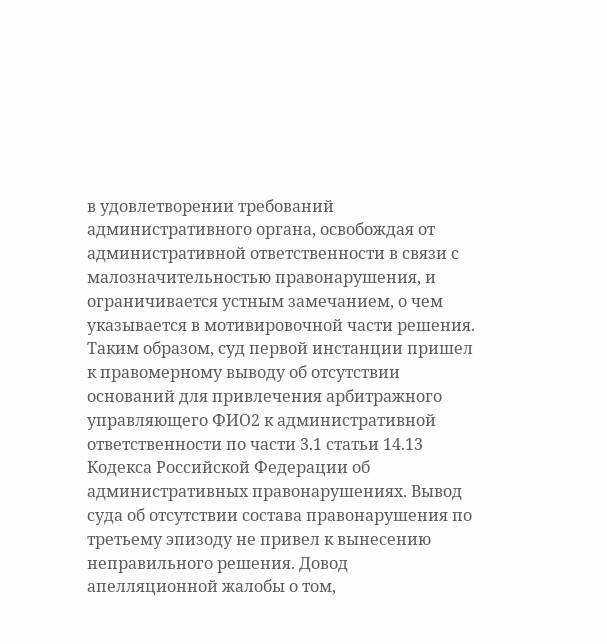в удовлетворении требований административного органа, освобождая от административной ответственности в связи с малозначительностью правонарушения, и ограничивается устным замечанием, о чем указывается в мотивировочной части решения. Таким образом, суд первой инстанции пришел к правомерному выводу об отсутствии оснований для привлечения арбитражного управляющего ФИО2 к административной ответственности по части 3.1 статьи 14.13 Кодекса Российской Федерации об административных правонарушениях. Вывод суда об отсутствии состава правонарушения по третьему эпизоду не привел к вынесению неправильного решения. Довод апелляционной жалобы о том,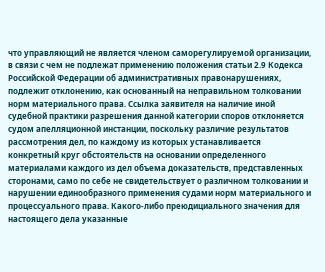что управляющий не является членом саморегулируемой организации, в связи с чем не подлежат применению положения статьи 2.9 Кодекса Российской Федерации об административных правонарушениях, подлежит отклонению, как основанный на неправильном толковании норм материального права. Ссылка заявителя на наличие иной судебной практики разрешения данной категории споров отклоняется судом апелляционной инстанции, поскольку различие результатов рассмотрения дел, по каждому из которых устанавливается конкретный круг обстоятельств на основании определенного материалами каждого из дел объема доказательств, представленных сторонами, само по себе не свидетельствует о различном толковании и нарушении единообразного применения судами норм материального и процессуального права. Какого-либо преюдициального значения для настоящего дела указанные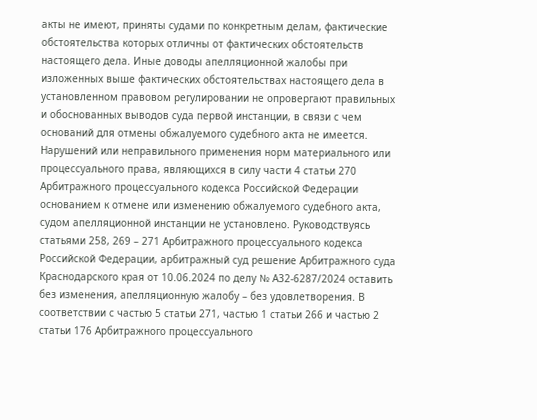акты не имеют, приняты судами по конкретным делам, фактические обстоятельства которых отличны от фактических обстоятельств настоящего дела. Иные доводы апелляционной жалобы при изложенных выше фактических обстоятельствах настоящего дела в установленном правовом регулировании не опровергают правильных и обоснованных выводов суда первой инстанции, в связи с чем оснований для отмены обжалуемого судебного акта не имеется. Нарушений или неправильного применения норм материального или процессуального права, являющихся в силу части 4 статьи 270 Арбитражного процессуального кодекса Российской Федерации основанием к отмене или изменению обжалуемого судебного акта, судом апелляционной инстанции не установлено. Руководствуясь статьями 258, 269 – 271 Арбитражного процессуального кодекса Российской Федерации, арбитражный суд решение Арбитражного суда Краснодарского края от 10.06.2024 по делу № А32-6287/2024 оставить без изменения, апелляционную жалобу – без удовлетворения. В соответствии с частью 5 статьи 271, частью 1 статьи 266 и частью 2 статьи 176 Арбитражного процессуального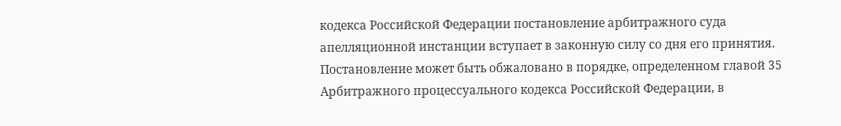кодекса Российской Федерации постановление арбитражного суда апелляционной инстанции вступает в законную силу со дня его принятия. Постановление может быть обжаловано в порядке, определенном главой 35 Арбитражного процессуального кодекса Российской Федерации, в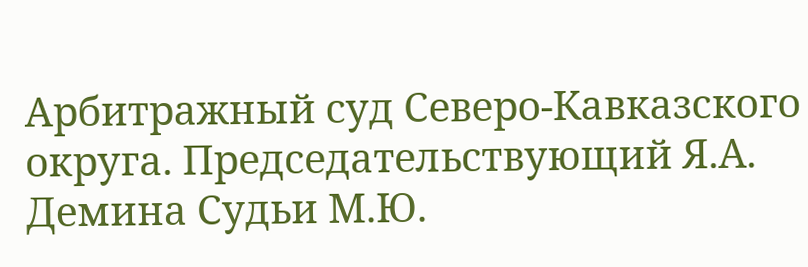Арбитражный суд Северо-Кавказского округа. Председательствующий Я.А. Демина Судьи М.Ю.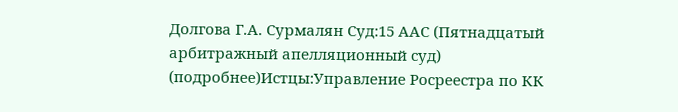Долгова Г.А. Сурмалян Суд:15 ААС (Пятнадцатый арбитражный апелляционный суд) (подробнее)Истцы:Управление Росреестра по КК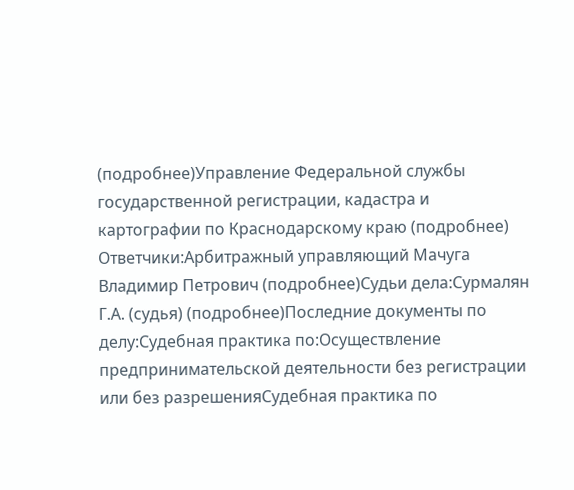(подробнее)Управление Федеральной службы государственной регистрации, кадастра и картографии по Краснодарскому краю (подробнее) Ответчики:Арбитражный управляющий Мачуга Владимир Петрович (подробнее)Судьи дела:Сурмалян Г.А. (судья) (подробнее)Последние документы по делу:Судебная практика по:Осуществление предпринимательской деятельности без регистрации или без разрешенияСудебная практика по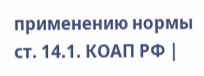применению нормы ст. 14.1. КОАП РФ |